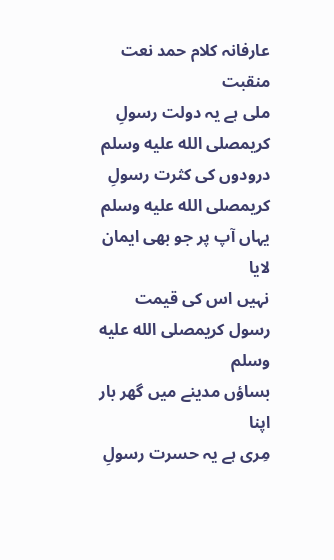عارفانہ کلام حمد نعت منقبت
ملی ہے یہ دولت رسولِ کریمصلى الله عليه وسلم
درودوں کی کثرت رسولِ کریمصلى الله عليه وسلم
یہاں آپ پر جو بھی ایمان لایا
نہیں اس کی قیمت رسول کریمصلى الله عليه وسلم
بساؤں مدینے میں گھر بار اپنا
مِری ہے یہ حسرت رسولِ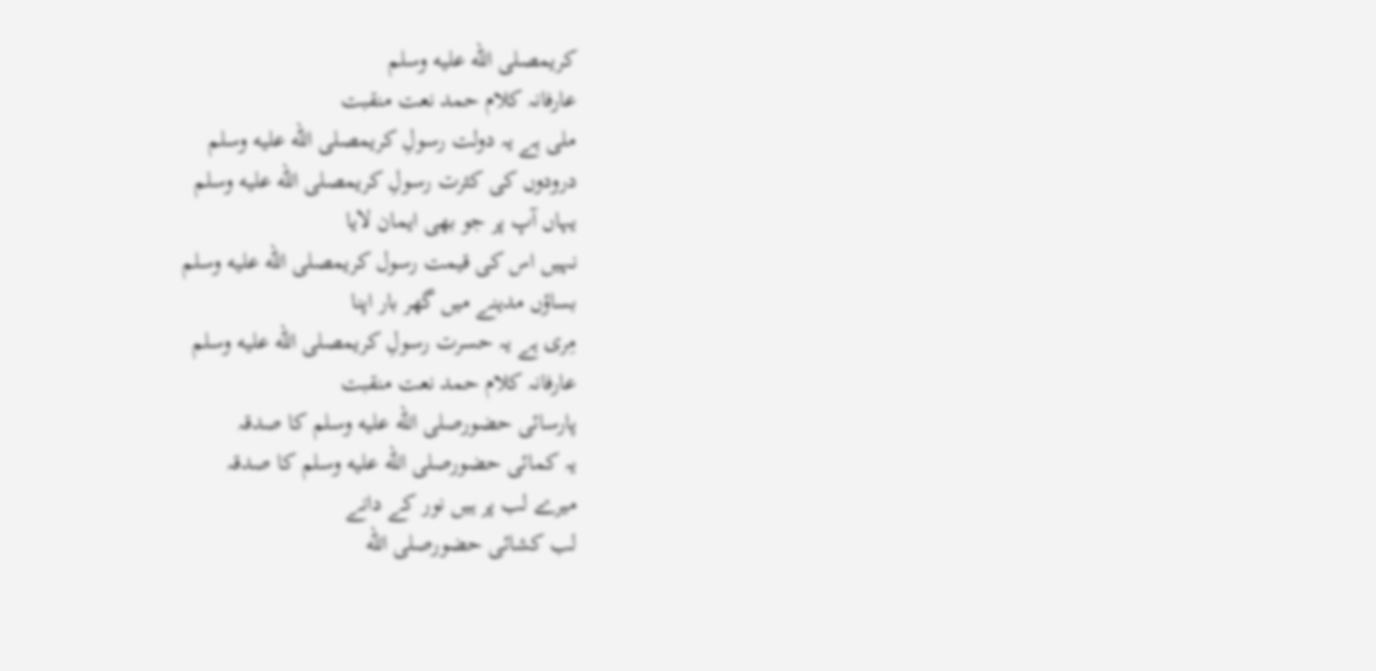کریمصلى الله عليه وسلم
عارفانہ کلام حمد نعت منقبت
ملی ہے یہ دولت رسولِ کریمصلى الله عليه وسلم
درودوں کی کثرت رسولِ کریمصلى الله عليه وسلم
یہاں آپ پر جو بھی ایمان لایا
نہیں اس کی قیمت رسول کریمصلى الله عليه وسلم
بساؤں مدینے میں گھر بار اپنا
مِری ہے یہ حسرت رسولِ کریمصلى الله عليه وسلم
عارفانہ کلام حمد نعت منقبت
پارسائی حضورصلى الله عليه وسلم کا صدقہ
یہ کمائی حضورصلى الله عليه وسلم کا صدقہ
میرے لب پر ہیں نور کے دانے
لب کشائی حضورصلى الله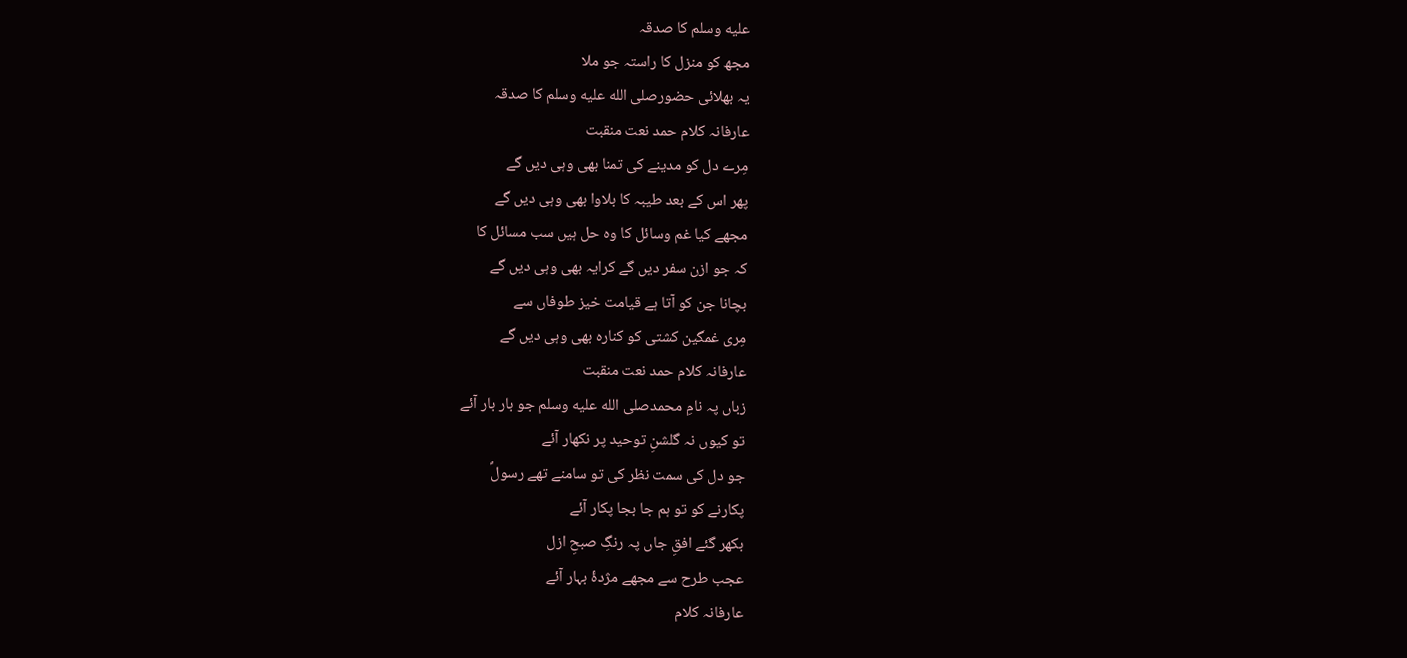عليه وسلم کا صدقہ
مجھ کو منزل کا راستہ جو ملا
یہ بھلائی حضورصلى الله عليه وسلم کا صدقہ
عارفانہ کلام حمد نعت منقبت
مِرے دل کو مدینے کی تمنا بھی وہی دیں گے
پھر اس کے بعد طیبہ کا بلاوا بھی وہی دیں گے
مجھے کیا غم وسائل کا وه حل ہیں سب مسائل کا
کہ جو ازن سفر دیں گے کرایہ بھی وہی دیں گے
بچانا جن کو آتا ہے قیامت خیز طوفاں سے
مِری غمگین کشتی کو کنارہ بھی وہی دیں گے
عارفانہ کلام حمد نعت منقبت
زباں پہ نامِ محمدصلى الله عليه وسلم جو بار بار آئے
تو کیوں نہ گلشنِ توحید پر نکھار آئے
جو دل کی سمت نظر کی تو سامنے تھے رسولؐ
پکارنے کو تو ہم جا بجا پکار آئے
بکھر گئے افقِ جاں پہ رنگِ صبحِ ازل
عجب طرح سے مجھے مژدۂ بہار آئے
عارفانہ کلام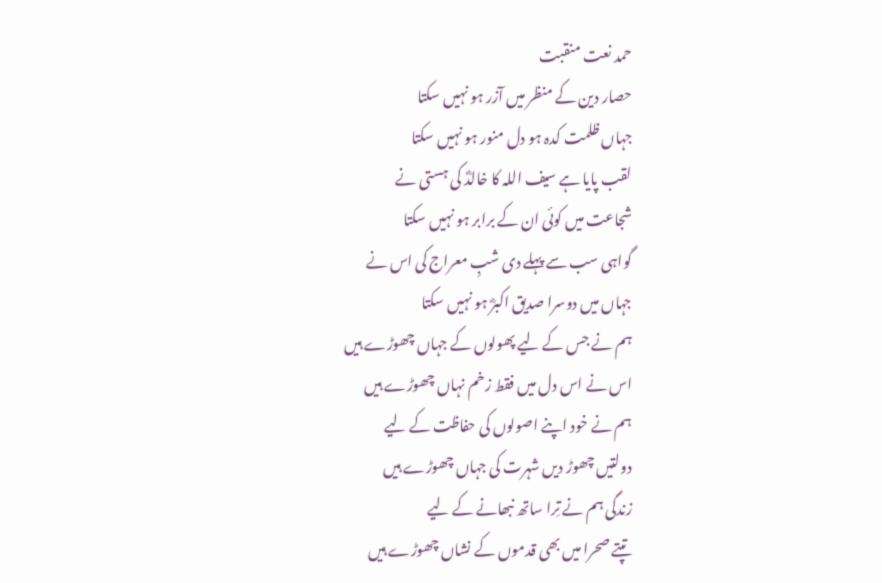حمد نعت منقبت
حصار دین کے منظر میں آزر ہو نہیں سکتا
جہاں ظلمت کدہ ہو دل منور ہو نہیں سکتا
لقب پایا ہے سیف اللہ کا خالدؓ کی ہستی نے
شجاعت میں کوئی ان کے برابر ہو نہیں سکتا
گواہی سب سے پہلے دی شبِ معراج کی اس نے
جہاں میں دوسرا صدیق اکبرؓ ہو نہیں سکتا
ہم نے جس کے لیے پھولوں کے جہاں چھوڑے ہیں
اس نے اس دل میں فقط زخم نہاں چھوڑے ہیں
ہم نے خود اپنے اصولوں کی حفاظت کے لیے
دولتیں چھوڑ دیں شہرت کی جہاں چھوڑے ہیں
زندگی ہم نے تِرا ساتھ نبھانے کے لیے
تپتے صحرا میں بھی قدموں کے نشاں چھوڑے ہیں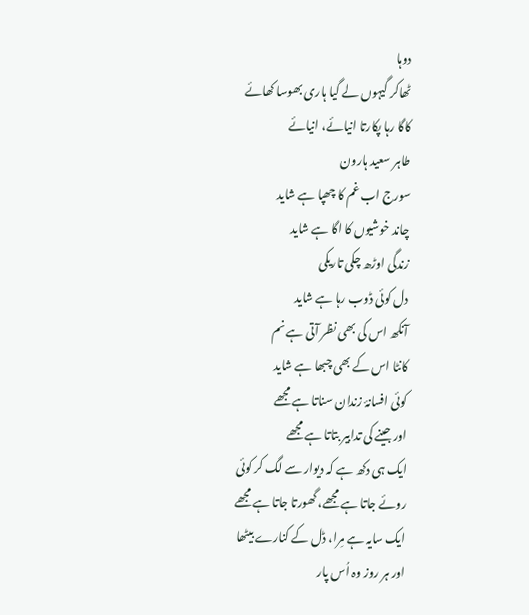دوہا
ٹھاکر گیہوں لے گیا ہاری بھوسا کھائے
کاگا رہا پکارتا انیائے، انیائے
طاہر سعید ہارون
سورج اب غم کا چھپا ہے شاید
چاند خوشیوں کا اگا ہے شاید
زندگی اوڑھ چکی تاریکی
دل کوئی ڈوب رہا ہے شاید
آنکھ اس کی بھی نظر آتی ہے نم
کانٹا اس کے بھی چبھا ہے شاید
کوئی افسانۂ زندان سناتا ہے مجھے
اور جینے کی تدابیر بتاتا ہے مجھے
ایک ہی دکھ ہے کہ دیوار سے لگ کر کوئی
روئے جاتا ہے مجھے، گھورتا جاتا ہے مجھے
ایک سایہ ہے مِرا، ڈل کے کنارے بیٹھا
اور ہر روز وہ اُس پار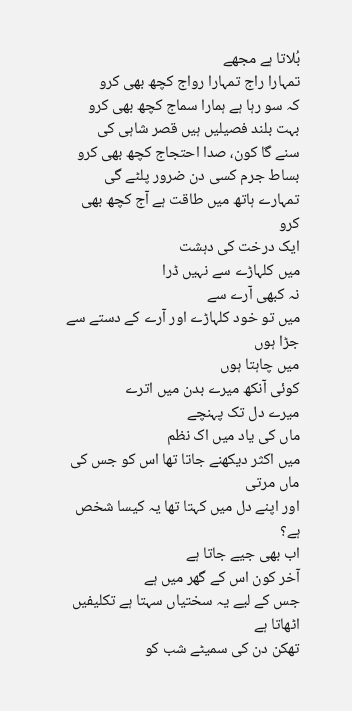بُلاتا ہے مجھے
تمہارا راج تمہارا رواج کچھ بھی کرو
کہ سو رہا ہے ہمارا سماج کچھ بھی کرو
بہت بلند فصیلیں ہیں قصر شاہی کی
سنے گا کون، صدا احتجاج کچھ بھی کرو
بساط جرم کسی دن ضرور پلٹے گی
تمہارے ہاتھ میں طاقت ہے آج کچھ بھی کرو
ایک درخت کی دہشت
میں کلہاڑے سے نہیں ڈرا
نہ کبھی آرے سے
میں تو خود کلہاڑے اور آرے کے دستے سے جڑا ہوں
میں چاہتا ہوں
کوئی آنکھ میرے بدن میں اترے
میرے دل تک پہنچے
ماں کی یاد میں اک نظم
میں اکثر دیکھنے جاتا تھا اس کو جس کی ماں مرتی
اور اپنے دل میں کہتا تھا یہ کیسا شخص ہے؟
اب بھی جیے جاتا ہے
آخر کون اس کے گھر میں ہے
جس کے لیے یہ سختیاں سہتا ہے تکلیفیں اٹھاتا ہے
تھکن دن کی سمیٹے شب کو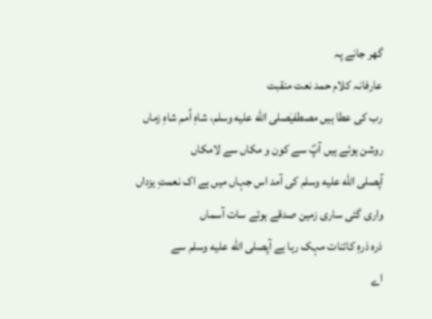گھر جانے پہ
عارفانہ کلام حمد نعت منقبت
رب کی عطا ہیں مصطفیٰصلى الله عليه وسلم، شاہِ اُمم شاہِ زماں
روشن ہوئے ہیں آپؐ سے کون و مکاں سے لامکاں
آپصلى الله عليه وسلم کی آمد اس جہاں میں ہے اک نعمتِ یزداں
واری گئی ساری زمین صدقے ہوئے سات آسماں
ذرہ ذرہِ کائنات مہک رہا ہے آپصلى الله عليه وسلم سے
اے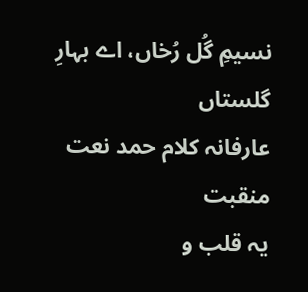نسیمِ گُل رُخاں، اے بہارِ گلستاں
عارفانہ کلام حمد نعت منقبت
یہ قلب و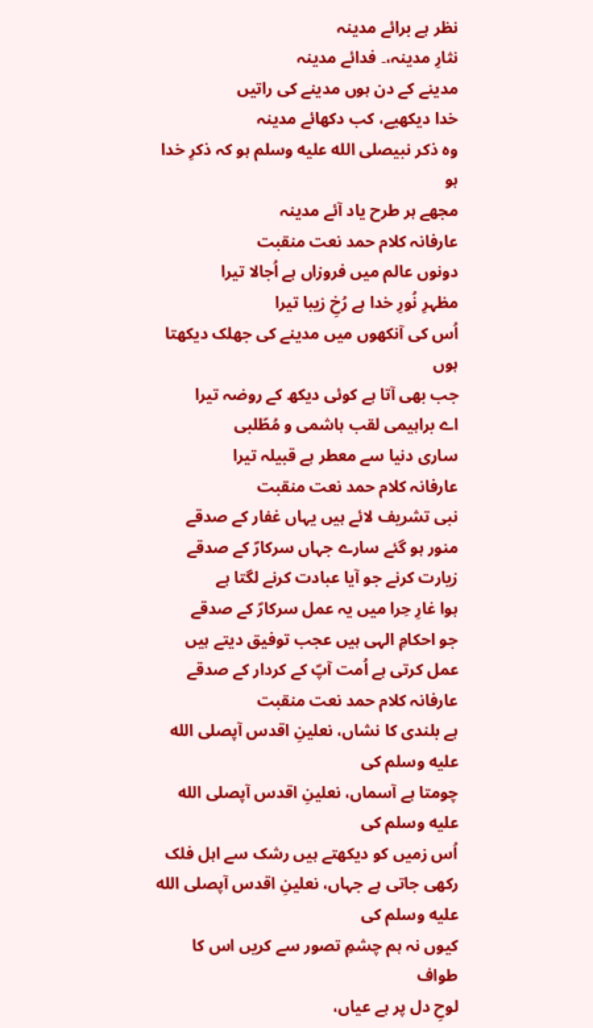نظر ہے برائے مدینہ
نثارِ مدینہ،۔ فدائے مدینہ
مدینے کے دن ہوں مدینے کی راتیں
خدا دیکھیے، کب دکھائے مدینہ
وہ ذکر نبیصلى الله عليه وسلم ہو کہ ذکرِ خدا ہو
مجھے ہر طرح یاد آئے مدینہ
عارفانہ کلام حمد نعت منقبت
دونوں عالم میں فروزاں ہے اُجالا تیرا
مظہرِ نُورِ خدا ہے رُخِ زیبا تیرا
اُس کی آنکھوں میں مدینے کی جھلک دیکھتا ہوں
جب بھی آتا ہے کوئی دیکھ کے روضہ تیرا
اے براہیمی لقب ہاشمی و مُطّلبی
ساری دنیا سے معطر ہے قبیلہ تیرا
عارفانہ کلام حمد نعت منقبت
نبی تشریف لائے ہیں یہاں غفار کے صدقے
منور ہو گئے سارے جہاں سرکارؐ کے صدقے
زیارت کرنے جو آیا عبادت کرنے لگتا ہے
ہوا غارِ حِرا میں یہ عمل سرکارؐ کے صدقے
جو احکامِ الہی ہیں عجب توفیق دیتے ہیں
عمل کرتی ہے اُمت آپؐ کے کردار کے صدقے
عارفانہ کلام حمد نعت منقبت
ہے بلندی کا نشاں، نعلینِ اقدس آپصلى الله عليه وسلم کی
چومتا ہے آسماں، نعلینِ اقدس آپصلى الله عليه وسلم کی
اُس زمیں کو دیکھتے ہیں رشک سے اہل فلک
رکھی جاتی ہے جہاں، نعلینِ اقدس آپصلى الله عليه وسلم کی
کیوں نہ ہم چشمِ تصور سے کریں اس کا طواف
لوحِ دل پر ہے عیاں،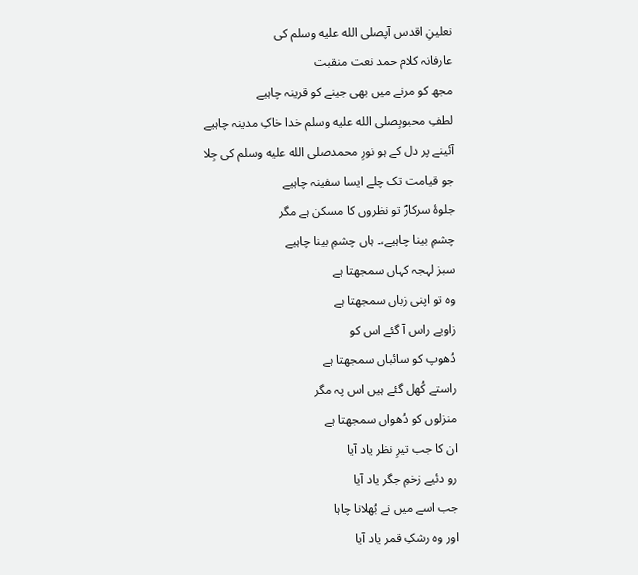نعلینِ اقدس آپصلى الله عليه وسلم کی
عارفانہ کلام حمد نعت منقبت
مجھ کو مرنے میں بھی جینے کو قرینہ چاہیے
لطفِ محبوبِصلى الله عليه وسلم خدا خاکِ مدینہ چاہیے
آئینے پر دل کے ہو نورِ محمدصلى الله عليه وسلم کی جِلا
جو قیامت تک چلے ایسا سفینہ چاہیے
جلوۂ سرکارؐ تو نظروں کا مسکن ہے مگر
چشمِ بینا چاہیے،۔ ہاں چشمِ بینا چاہیے
سبز لہجہ کہاں سمجھتا ہے
وہ تو اپنی زباں سمجھتا ہے
زاویے راس آ گئے اس کو
دُھوپ کو سائباں سمجھتا ہے
راستے کُھل گئے ہیں اس پہ مگر
منزلوں کو دُھواں سمجھتا ہے
ان کا جب تیرِ نظر یاد آیا
رو دئیے زخمِ جگر یاد آیا
جب اسے میں نے بُھلانا چاہا
اور وہ رشکِ قمر یاد آیا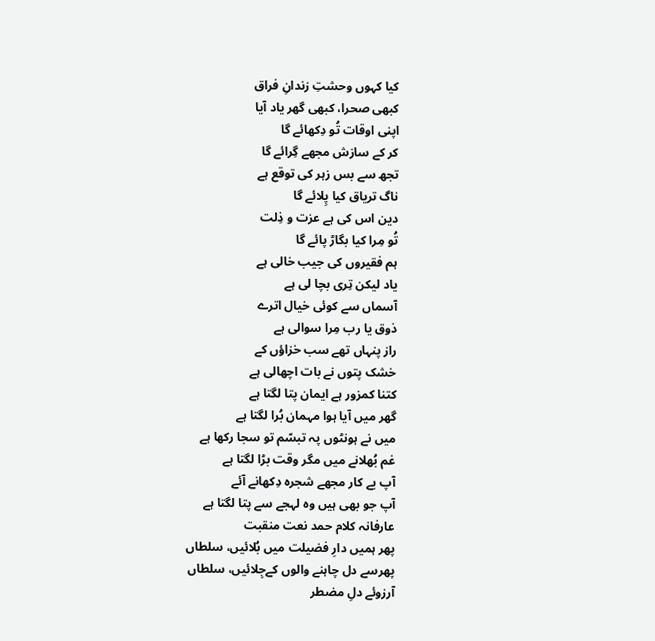کیا کہوں وحشتِ زندانِ فراق
کبھی صحرا، کبھی گھر یاد آیا
اپنی اوقات تُو دِکھائے گا
کر کے سازش مجھے گِرائے گا
تجھ سے بس زہر کی توقع ہے
ناگ تریاق کیا پِلائے گا
دین اس کی ہے عزت و ذِلت
تُو مِرا کیا بگاڑ پائے گا
ہم فقیروں کی جیب خالی ہے
یاد لیکن تِری بچا لی ہے
آسماں سے کوئی خیال اترے
ذوق یا رب مِرا سوالی ہے
راز پنہاں تھے سب خزاؤں کے
خشک پتوں نے بات اچھالی ہے
کتنا کمزور ہے ایمان پتا لگتا ہے
گھر میں آیا ہوا مہمان بُرا لگتا ہے
میں نے ہونٹوں پہ تبسّم تو سجا رکھا ہے
غم بُھلانے میں مگر وقت بڑا لگتا ہے
آپ بے کار مجھے شجرہ دِکھانے آئے
آپ جو بھی ہیں وہ لہجے سے پتا لگتا ہے
عارفانہ کلام حمد نعت منقبت
پھر ہمیں دارِ فضیلت میں بُلائیں، سلطاں
پھرسے دل چاہنے والوں کےجِلائیں، سلطاں
آرزوئے دلِ مضطر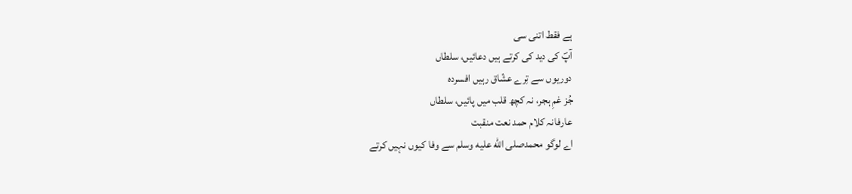ہے فقط اتنی سی
آپؐ کی دید کی کرتے ہیں دعائیں، سلطاں
دوریوں سے تِرے عشّاق رہیں افسردہ
جُز غمِ ہجر، نہ کچھ قلب میں پائیں، سلطاں
عارفانہ کلام حمد نعت منقبت
اے لوگو محمدصلى الله عليه وسلم سے وفا کیوں نہیں کرتے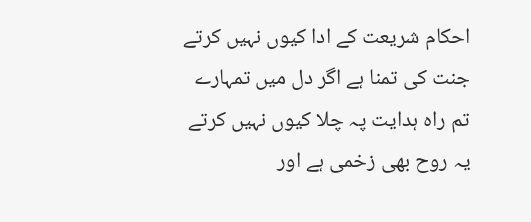احکام شریعت کے ادا کیوں نہیں کرتے
جنت کی تمنا ہے اگر دل میں تمہارے
تم راہ ہدایت پہ چلا کیوں نہیں کرتے
یہ روح بھی زخمی ہے اور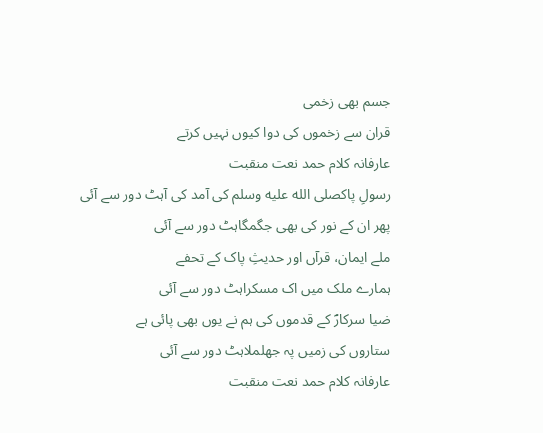جسم بھی زخمی
قران سے زخموں کی دوا کیوں نہیں کرتے
عارفانہ کلام حمد نعت منقبت
رسولِ پاکصلى الله عليه وسلم کی آمد کی آہٹ دور سے آئی
پھر ان کے نور کی بھی جگمگاہٹ دور سے آئی
ملے ایمان، قرآں اور حدیثِ پاک کے تحفے
ہمارے ملک میں اک مسکراہٹ دور سے آئی
ضیا سرکارؐ کے قدموں کی ہم نے یوں بھی پائی ہے
ستاروں کی زمیں پہ جھلملاہٹ دور سے آئی
عارفانہ کلام حمد نعت منقبت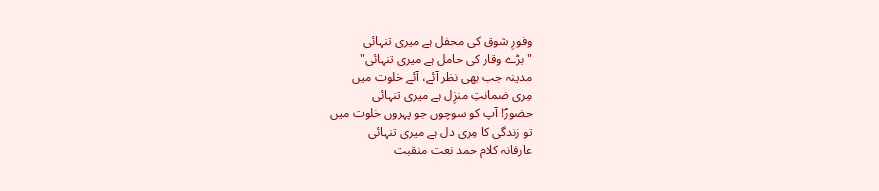وفورِ شوق کی محفل ہے میری تنہائی
"بڑے وقار کی حامل ہے میری تنہائی"
مدینہ جب بھی نظر آئے، آئے خلوت میں
مِری ضمانتِ منزِل ہے میری تنہائی
حضورؐ! آپ کو سوچوں جو پہروں خلوت میں
تو زندگی کا مِری دل ہے میری تنہائی
عارفانہ کلام حمد نعت منقبت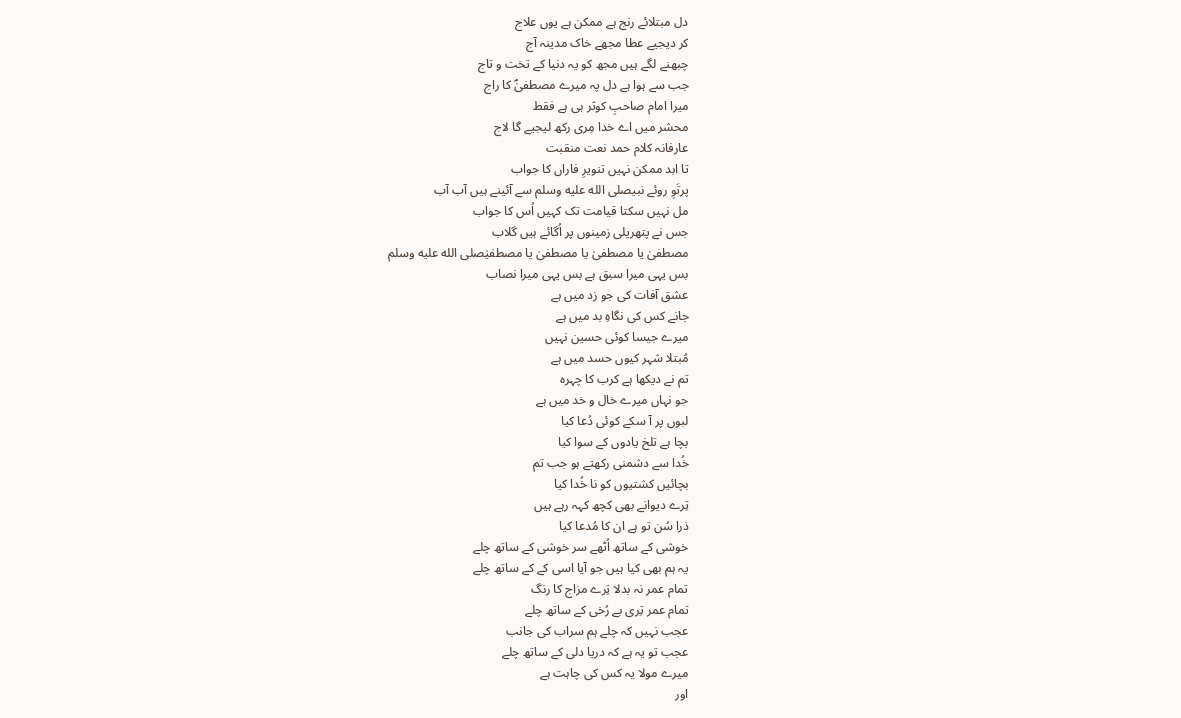دل مبتلائے رنج ہے ممکن ہے یوں علاج
کر دیجیے عطا مجھے خاک مدینہ آج
چبھنے لگے ہیں مجھ کو یہ دنیا کے تخت و تاج
جب سے ہوا ہے دل پہ میرے مصطفیٰؐ کا راج
میرا امام صاحبِ کوثر ہی ہے فقط
محشر میں اے خدا مِری رکھ لیجیے گا لاج
عارفانہ کلام حمد نعت منقبت
تا ابد ممکن نہیں تنویرِ فاراں کا جواب
پرتَوِ روئے نبیصلى الله عليه وسلم سے آئینے ہیں آب آب
مل نہیں سکتا قیامت تک کہیں اُس کا جواب
جس نے پتھریلی زمینوں پر اُگائے ہیں گلاب
مصطفیٰ یا مصطفیٰ یا مصطفیٰ یا مصطفیٰصلى الله عليه وسلم
بس یہی میرا سبق ہے بس یہی میرا نصاب
عشق آفات کی جو زد میں ہے
جانے کس کی نگاہِ بد میں ہے
میرے جیسا کوئی حسین نہیں
مُبتلا شہر کیوں حسد میں ہے
تم نے دیکھا ہے کرب کا چہرہ
جو نہاں میرے خال و خد میں ہے
لبوں پر آ سکے کوئی دُعا کیا
بچا ہے تلخ یادوں کے سوا کیا
خُدا سے دشمنی رکھتے ہو جب تم
بچائیں کشتیوں کو نا خُدا کیا
تِرے دیوانے بھی کچھ کہہ رہے ہیں
ذرا سُن تو ہے ان کا مُدعا کیا
خوشی کے ساتھ اُٹھے سر خوشی کے ساتھ چلے
یہ ہم بھی کیا ہیں جو آیا اسی کے کے ساتھ چلے
تمام عمر نہ بدلا تِرے مزاج کا رنگ
تمام عمر تِری بے رُخی کے ساتھ چلے
عجب نہیں کہ چلے ہم سراب کی جانب
عجب تو یہ ہے کہ دریا دلی کے ساتھ چلے
میرے مولا یہ کس کی چاہت ہے
اور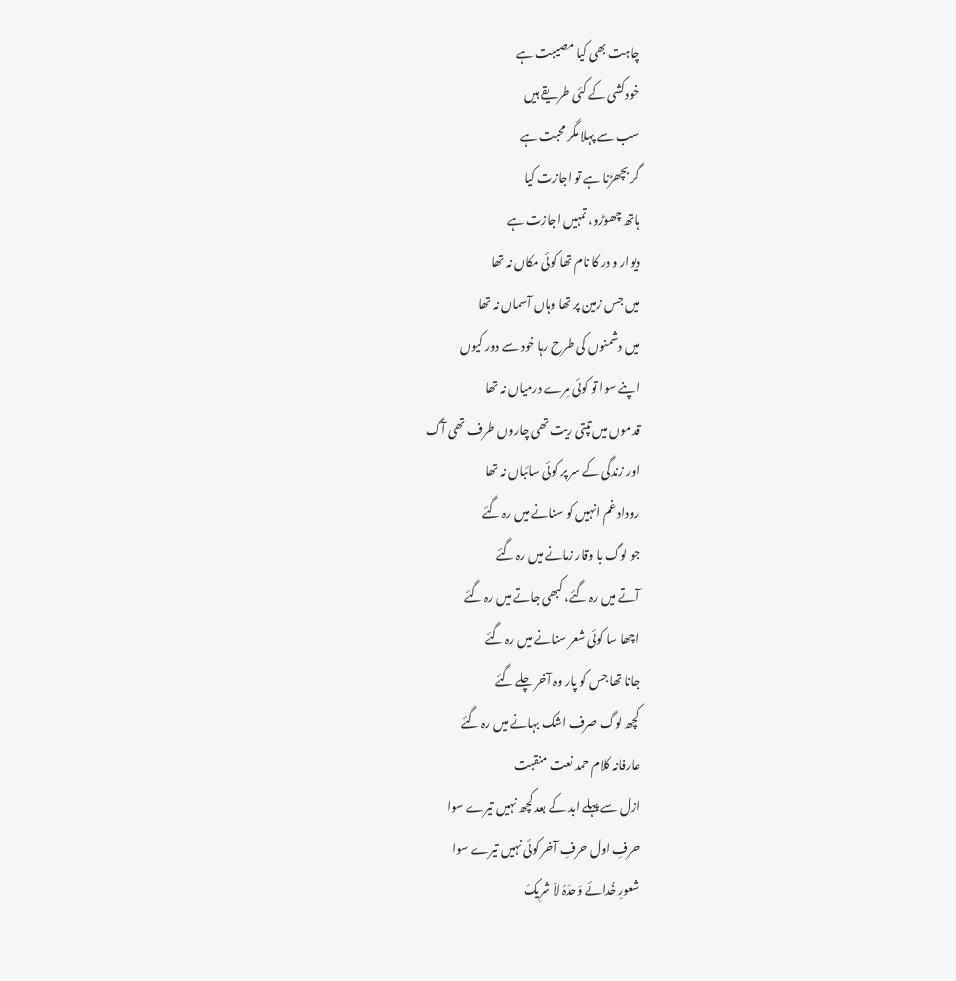چاہت بھی کیا مصیبت ہے
خودکشی کے کئی طریقے ہیں
سب سے پہلا مگر محبت ہے
گر بچھڑنا ہے تو اجازت کیا
ہاتھ چھوڑو، تمہیں اجازت ہے
دیوار و در کا نام تھا کوئی مکاں نہ تھا
میں جس زمین پر تھا وہاں آسماں نہ تھا
میں دشمنوں کی طرح رہا خود سے دور کیوں
اپنے سوا تو کوئی مِرے درمیاں نہ تھا
قدموں میں تپتی ریت تھی چاروں طرف تھی آگ
اور زندگی کے سر پر کوئی سائباں نہ تھا
روداد غم انہیں کو سنانے میں رہ گئے
جو لوگ با وقار زمانے میں رہ گئے
آتے میں رہ گئے، کبھی جاتے میں رہ گئے
اچھا سا کوئی شعر سنانے میں رہ گئے
جانا تھا جس کو پار وہ آخر چلے گئے
کچھ لوگ صرف اشک بہانے میں رہ گئے
عارفانہ کلام حمد نعت منقبت
ازل سے پہلے ابد کے بعد کچھ نہیں تیرے سوا
حرفِ اول حرفِ آخر کوئی نہیں تیرے سوا
شعورِ خُدائے وَحدَہُ لاَ شرِیکَ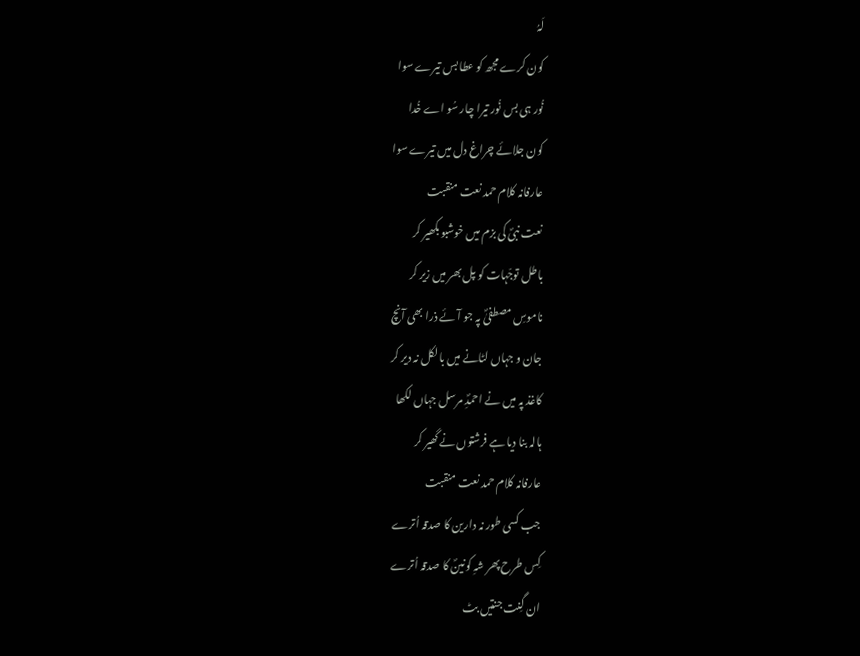لَہُ
کون کرے مجھ کو عطا بس تیرے سوا
نُور ہی بس نُور تیرا چار سُو اے خُدا
کون جلائے چراغ دل میں تیرے سوا
عارفانہ کلام حمد نعت منقبت
نعت نبیؐ کی بزم میں خوشبو بکھیر کر
باطل توجّہات کو پل بھر میں زیر کر
ناموسِ مصطفیٰؐ پہ جو آئے ذرا بھی آنچ
جان و جہاں لٹانے میں بالکل نہ دیر کر
کاغذ پہ میں نے احمدِؐ مرسل جہاں لکھا
ہالہ بنا دیا ہے فرشتوں نے گھیر کر
عارفانہ کلام حمد نعت منقبت
جب کسی طور نہ دارین کا صدقہ اُترے
کِس طرح پھر شہِ کونینؐ کا صدقہ اُترے
ان گِنت جنتیں بٹ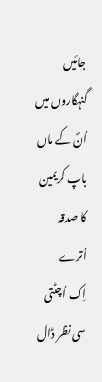جائیں گنہگاروں میں
اُنؐ کے ماں باپ کریمین کا صدقہ اُترے
اِک اُچٹتی سی نظر ڈال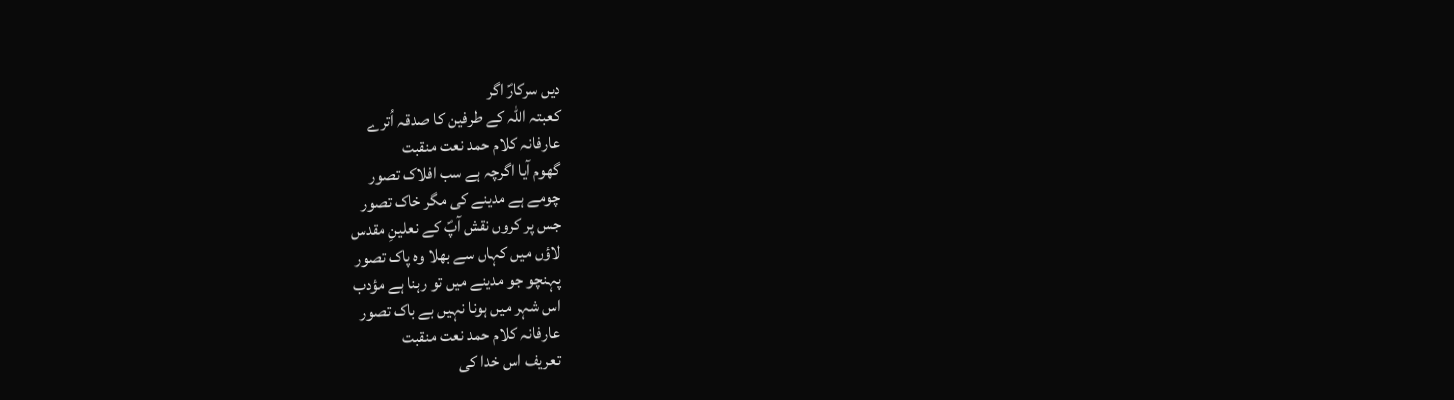دیں سرکارؐ اگر
کعبتہ اللہ کے طرفین کا صدقہ اُترے
عارفانہ کلام حمد نعت منقبت
گھوم آیا اگرچہ ہے سب افلاک تصور
چومے ہے مدینے کی مگر خاک تصور
جس پر کروں نقش آپؐ کے نعلینِ مقدس
لاؤں میں کہاں سے بھلا وہ پاک تصور
پہنچو جو مدینے میں تو رہنا ہے مؤدب
اس شہر میں ہونا نہیں بے باک تصور
عارفانہ کلام حمد نعت منقبت
تعریف اس خدا کی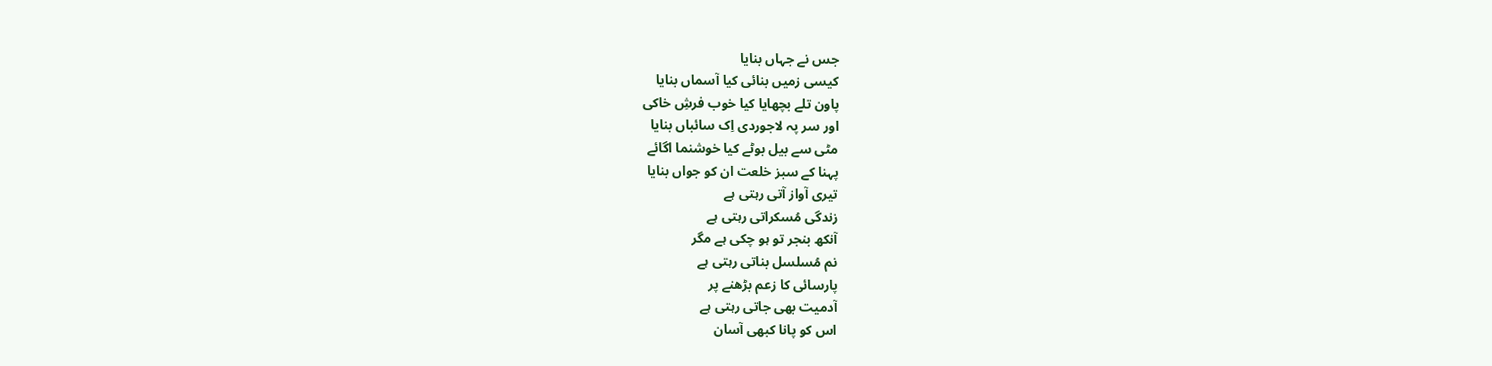جس نے جہاں بنایا
کیسی زمیں بنائی کیا آسماں بنایا
پاون تلے بچھایا کیا خوب فرشِ خاکی
اور سر پہ لاجوردی اِک سائباں بنایا
مٹی سے بیل بوٹے کیا خوشنما اگائے
پہنا کے سبز خلعت ان کو جواں بنایا
تیری آواز آتی رہتی ہے
زندگی مُسکراتی رہتی ہے
آنکھ بنجر تو ہو چکی ہے مگر
نم مُسلسل بناتی رہتی ہے
پارسائی کا زعم بڑھنے پر
آدمیت بھی جاتی رہتی ہے
اس کو پانا کبھی آسان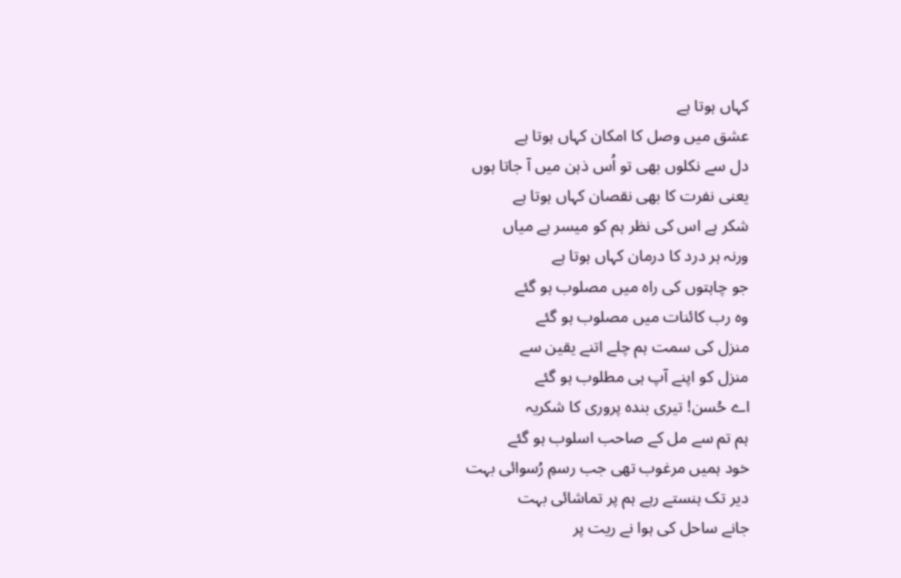کہاں ہوتا ہے
عشق میں وصل کا امکان کہاں ہوتا ہے
دل سے نکلوں بھی تو اُس ذہن میں آ جاتا ہوں
یعنی نفرت کا بھی نقصان کہاں ہوتا ہے
شکر ہے اس کی نظر ہم کو میسر ہے میاں
ورنہ ہر درد کا درمان کہاں ہوتا ہے
جو چاہتوں کی راہ میں مصلوب ہو گئے
وہ رب کائنات میں مصلوب ہو گئے
منزل کی سمت ہم چلے اتنے یقین سے
منزل کو اپنے آپ ہی مطلوب ہو گئے
اے حُسن! تیری بندہ پروری کا شکریہ
ہم تم سے مل کے صاحب اسلوب ہو گئے
خود ہمیں مرغوب تھی جب رسمِ رُسوائی بہت
دیر تک ہنستے رہے ہم پر تماشائی بہت
جانے ساحل کی ہوا نے ریت پر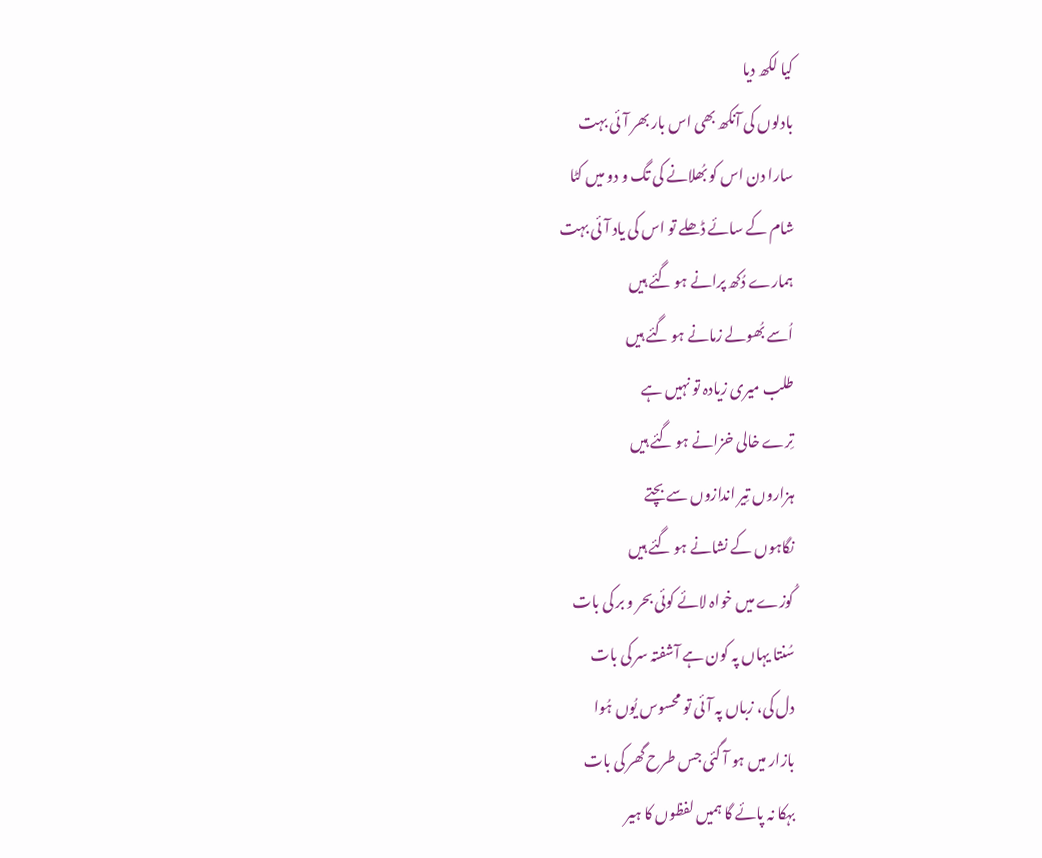کیا لکھ دیا
بادلوں کی آنکھ بھی اس بار بھر آئی بہت
سارا دن اس کو بُھلانے کی تگ و دو میں کٹا
شام کے سائے ڈھلے تو اس کی یاد آئی بہت
ہمارے دُکھ پرانے ہو گئے ہیں
اُسے بُھولے زمانے ہو گئے ہیں
طلب میری زیادہ تو نہیں ہے
تِرے خالی خزانے ہو گئے ہیں
ہزاروں تِیر اندازوں سے بچتے
نگاہوں کے نشانے ہو گئے ہیں
کُوزے میں خواہ لائے کوئی بحر و بر کی بات
سُنتا یہاں پہ کون ہے آشفتہ سر کی بات
دل کی، زباں پہ آئی تو محسوس یُوں ہُوا
بازار میں ہو آ گئی جس طرح گھر کی بات
بہکا نہ پائے گا ہمیں لفظوں کا ہیر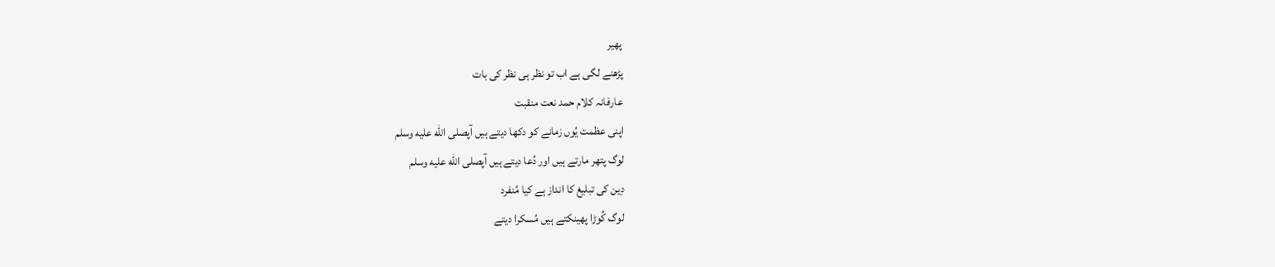پھیر
پڑھنے لگی ہے اب تو نظر ہی نظر کی بات
عارفانہ کلام حمد نعت منقبت
اپنی عظمت یُوں زمانے کو دکھا دیتے ہیں آپصلى الله عليه وسلم
لوگ پتھر مارتے ہیں اور دُعا دیتے ہیں آپصلى الله عليه وسلم
دِین کی تبلیغ کا انداز ہے کیا مُنفرد
لوگ کُوڑا پھینکتے ہیں مُسکرا دیتے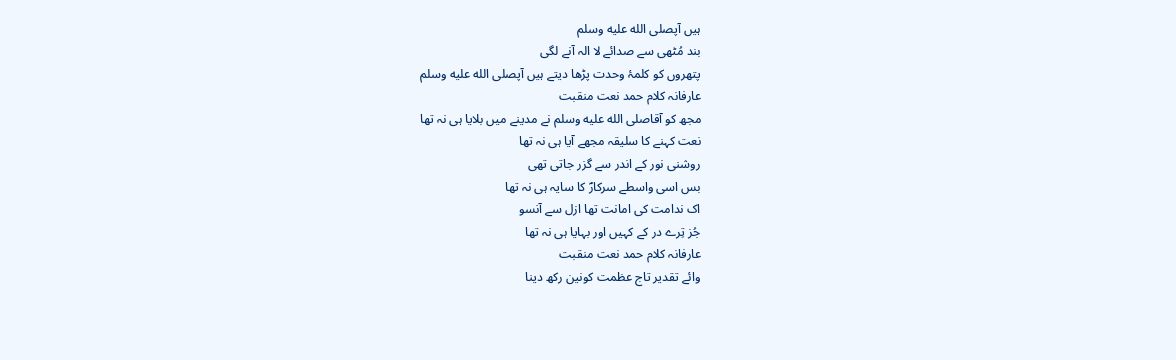ہیں آپصلى الله عليه وسلم
بند مُٹھی سے صدائے لا الہ آنے لگی
پتھروں کو کلمۂ وحدت پڑھا دیتے ہیں آپصلى الله عليه وسلم
عارفانہ کلام حمد نعت منقبت
مجھ کو آقاصلى الله عليه وسلم نے مدینے میں بلایا ہی نہ تھا
نعت کہنے کا سلیقہ مجھے آیا ہی نہ تھا
روشنی نور کے اندر سے گزر جاتی تھی
بس اسی واسطے سرکارؐ کا سایہ ہی نہ تھا
اک ندامت کی امانت تھا ازل سے آنسو
جُز تِرے در کے کہیں اور بہایا ہی نہ تھا
عارفانہ کلام حمد نعت منقبت
وائے تقدیر تاج عظمت کونین رکھ دینا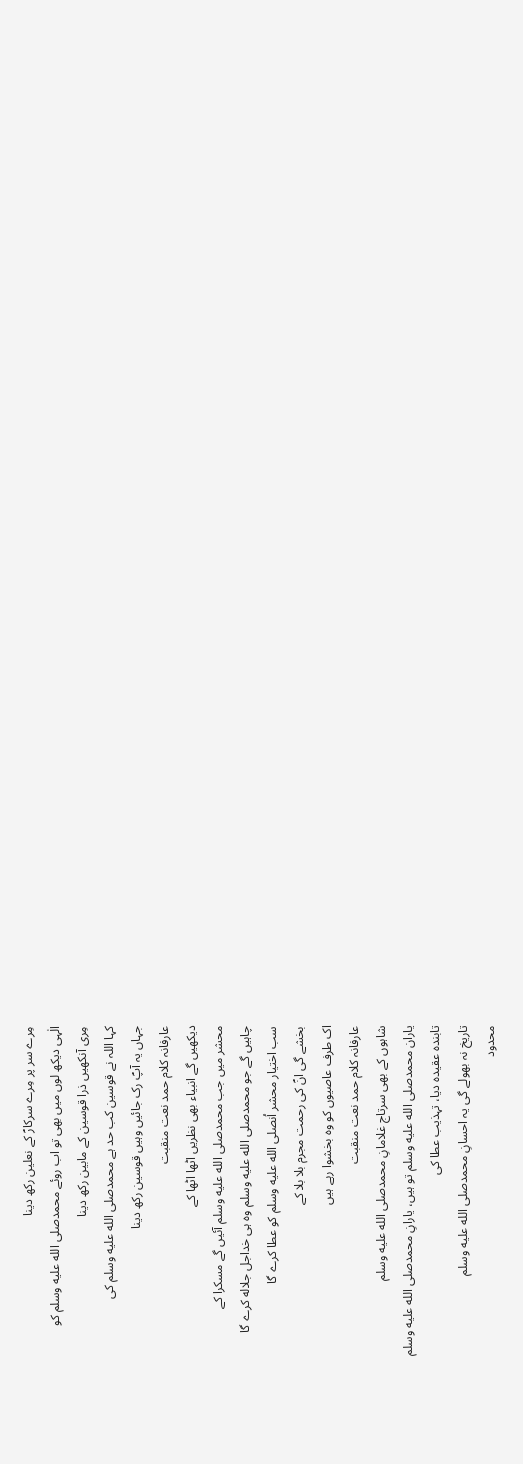مِرے سر پر مِرے سرکارؐ کے نعلین رکھ دینا
الٰہی دیکھ لوں میں بھی تو اب روئے محمدصلى الله عليه وسلم کو
مِری آنکھیں ذرا قوسین کے مابین رکھ دینا
کہا اللہ نے قوسین کب حد ہے محمدصلى الله عليه وسلم کی
جہاں یہ آپؐ رک جائیں وہیں قوسین رکھ دینا
عارفانہ کلام حمد نعت منقبت
دیکھیں گے انبیاء بھی نظریں اٹھا اٹھا کے
محشر میں جب محمدصلى الله عليه وسلم آئیں گے مسکرا کے
چاہیں گے جو محمدصلى الله عليه وسلم وہ ہی خداجل جلاله کرے گا
سب اختیار محشر اُنصلى الله عليه وسلم کو عطا کرے گا
بخشے گی انؐ کی رحمت مجرم بلا بلا کے
اک طرف عاصیوں کو وہ بخشوا رہے ہیں
عارفانہ کلام حمد نعت منقبت
شاہوں کے بھی سرتاج غلامانِ محمدصلى الله عليه وسلم
یاران محمدصلى الله عليه وسلم تو ہیں، یارانِ محمدصلى الله عليه وسلم
تابندہ عقیدہ دیا، تہذیب عطا کی
تاریخ نہ بھولے گی یہ احسانِ محمدصلى الله عليه وسلم
محدود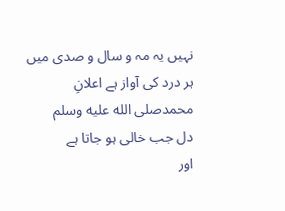نہیں یہ مہ و سال و صدی میں
ہر درد کی آواز ہے اعلانِ محمدصلى الله عليه وسلم
دل جب خالی ہو جاتا ہے
اور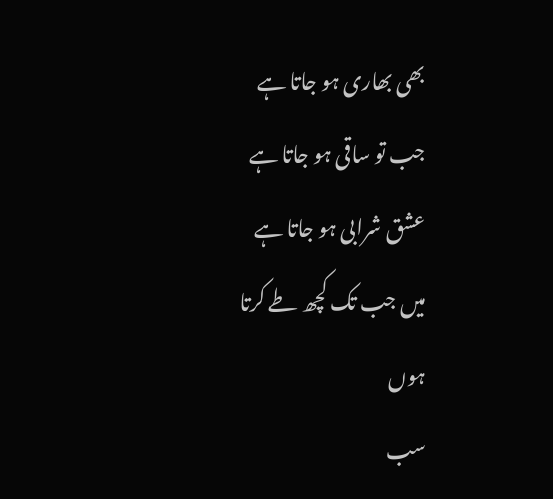بھی بھاری ہو جاتا ہے
جب تو ساقی ہو جاتا ہے
عشق شرابی ہو جاتا ہے
میں جب تک کچھ طے کرتا ہوں
سب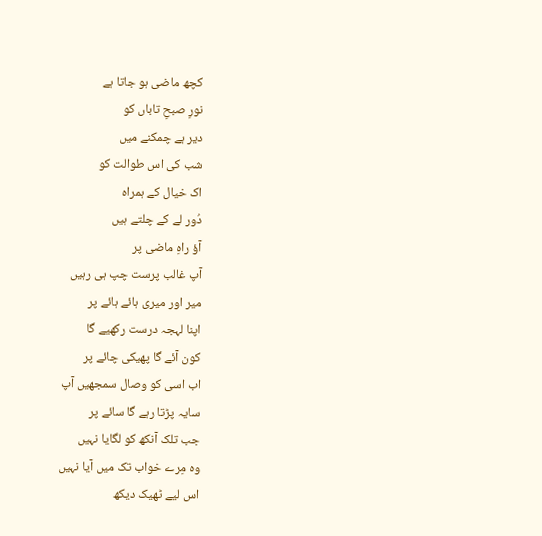کچھ ماضی ہو جاتا ہے
نورِ صبحِ تاباں کو
دیر ہے چمکنے میں
شب کی اس طوالت کو
اک خیال کے ہمراہ
دُور لے کے چلتے ہیں
آؤ راہِ ماضی پر
آپ غالب پرست چپ ہی رہیں
میر اور میری ہائے ہائے پر
اپنا لہجہ درست رکھیے گا
کون آئے گا پھیکی چائے پر
اب اسی کو وصال سمجھیں آپ
سایہ پڑتا رہے گا سائے پر
جب تلک آنکھ کو لگایا نہیں
وہ مِرے خواب تک میں آیا نہیں
اس لیے ٹھیک دیکھ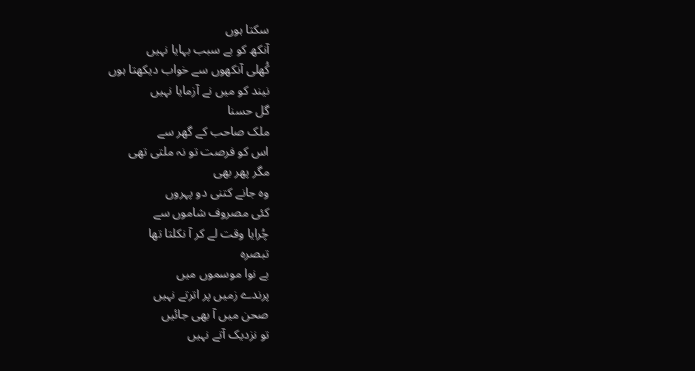سکتا ہوں
آنکھ کو بے سبب بہایا نہیں
کُھلی آنکھوں سے خواب دیکھتا ہوں
نیند کو میں نے آزمایا نہیں
گل حسنا
ملک صاحب کے گھر سے
اس کو فرصت تو نہ ملتی تھی
مگر پھر بھی
وہ جانے کتنی دو پہروں
کئی مصروف شاموں سے
چُرایا وقت لے کر آ نکلتا تھا
تبصرہ
بے نوا موسموں میں
پرندے زمیں پر اترتے نہیں
صحن میں آ بھی جائیں
تو نزدیک آتے نہیں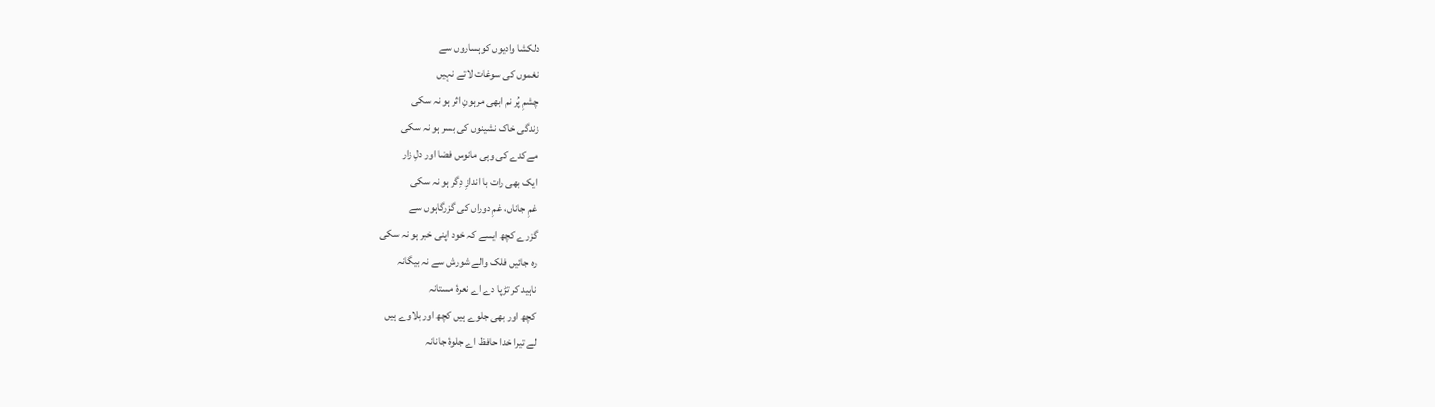دلکشا وادیوں کوہساروں سے
نغموں کی سوغات لاتے نہیں
چشمِ پُر نم ابھی مرہونِ اثر ہو نہ سکی
زندگی خاک نشینوں کی بسر ہو نہ سکی
مےکدے کی وہی مانوس فضا اور دلِ زار
ایک بھی رات با اندازِ دِگر ہو نہ سکی
غمِ جاناں، غمِ دوراں کی گزرگاہوں سے
گزرے کچھ ایسے کہ خود اپنی خبر ہو نہ سکی
رہ جائیں فلک والے شورش سے نہ بیگانہ
ناہید کر تڑپا دے اے نعرۂ مستانہ
کچھ اور بھی جلوے ہیں کچھ اور بلاوے ہیں
لے تیرا خدا حافظ اے جلوۂ جانانہ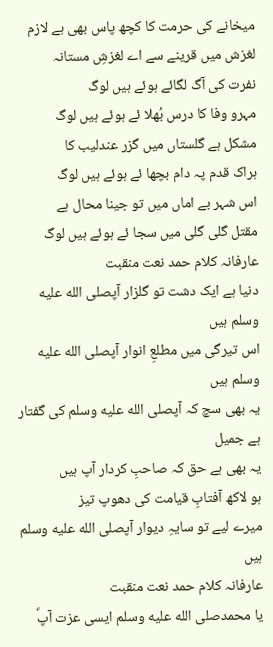میخانے کی حرمت کا کچھ پاس بھی ہے لازم
لغزش میں قرینے سے اے لغزشِ مستانہ
نفرت کی آگ لگائے ہوئے ہیں لوگ
مہرو وفا کا درس بُھلا ئے ہوئے ہیں لوگ
مشکل ہے گلستاں میں گزر عندلیب کا
ہراک قدم پہ دام بچھا ئے ہوئے ہیں لوگ
اس شہر بے اماں میں تو جینا محال ہے
مقتل گلی گلی میں سجا ئے ہوئے ہیں لوگ
عارفانہ کلام حمد نعت منقبت
دنیا ہے ایک دشت تو گلزار آپصلى الله عليه وسلم ہیں
اس تیرگی میں مطلعِ انوار آپصلى الله عليه وسلم ہیں
یہ بھی سچ کہ آپصلى الله عليه وسلم کی گفتار ہے جمیل
یہ بھی ہے حق کہ صاحبِ کردار آپ ہیں
ہو لاکھ آفتابِ قیامت کی دھوپ تیز
میرے لیے تو سایہِ دیوار آپصلى الله عليه وسلم ہیں
عارفانہ کلام حمد نعت منقبت
یا محمدصلى الله عليه وسلم ایسی عزت آپؐ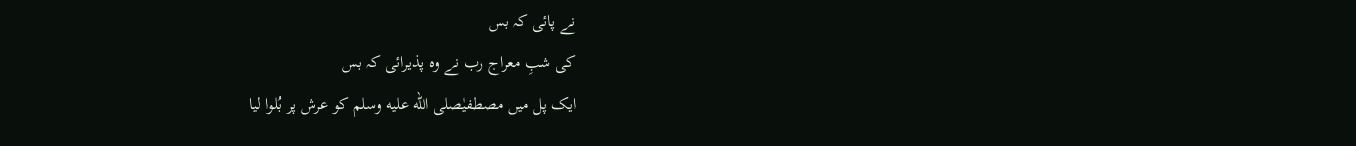نے پائی کہ بس
کی شبِ معراج رب نے وہ پذیرائی کہ بس
ایک پل میں مصطفیٰصلى الله عليه وسلم کو عرش پر بُلوا لیا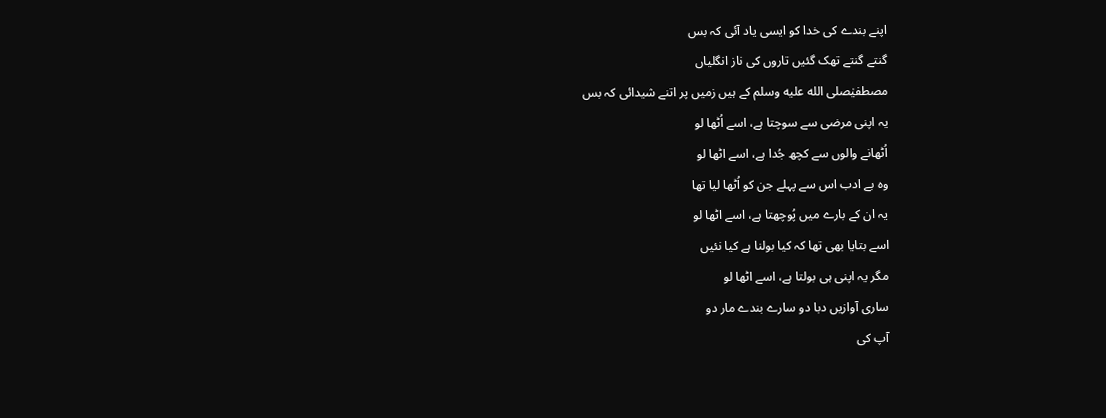اپنے بندے کی خدا کو ایسی یاد آئی کہ بس
گنتے گنتے تھک گئیں تاروں کی ناز انگلیاں
مصطفیٰصلى الله عليه وسلم کے ہیں زمیں پر اتنے شیدائی کہ بس
یہ اپنی مرضی سے سوچتا ہے، اسے اُٹھا لو
اُٹھانے والوں سے کچھ جُدا ہے، اسے اٹھا لو
وہ بے ادب اس سے پہلے جن کو اُٹھا لیا تھا
یہ ان کے بارے میں پُوچھتا ہے، اسے اٹھا لو
اسے بتایا بھی تھا کہ کیا بولنا ہے کیا نئیں
مگر یہ اپنی ہی بولتا ہے، اسے اٹھا لو
ساری آوازیں دبا دو سارے بندے مار دو
آپ کی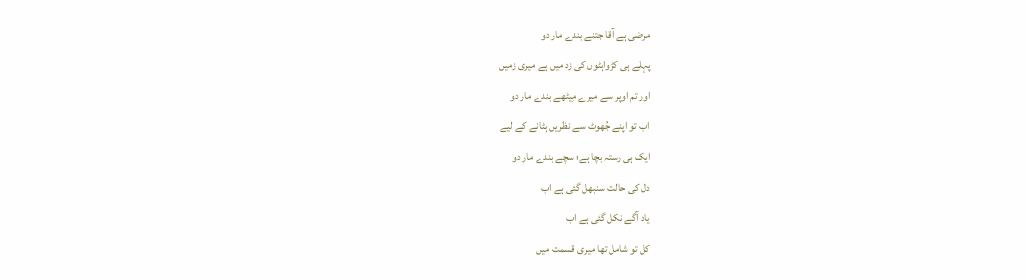مرضی ہے آقا جتنے بندے مار دو
پہلے ہی کڑواہٹوں کی زد میں ہے میری زمیں
اور تم اوپر سے میرے مِیٹھے بندے مار دو
اب تو اپنے جُھوٹ سے نظریں ہٹانے کے لیے
ایک ہی رستہ بچا ہے؛ سچے بندے مار دو
دل کی حالت سنبھل گئی ہے اب
یاد آگے نکل گئی ہے اب
کل تو شامل تھا میری قسمت میں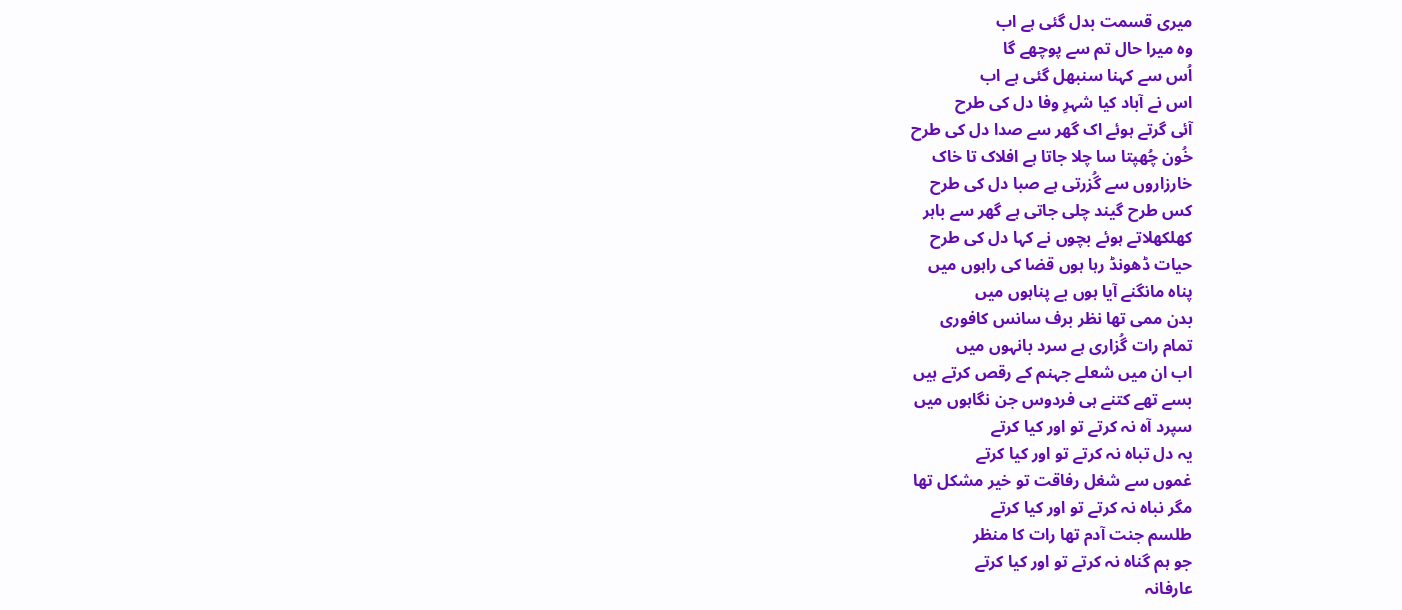میری قسمت بدل گئی ہے اب
وہ میرا حال تم سے پوچھے گا
اُس سے کہنا سنبھل گئی ہے اب
اس نے آباد کیا شہرِ وفا دل کی طرح
آئی گرتے ہوئے اک گھر سے صدا دل کی طرح
خُون چُھپتا سا چلا جاتا ہے افلاک تا خاک
خارزاروں سے گُزرتی ہے صبا دل کی طرح
کس طرح گیند چلی جاتی ہے گھر سے باہر
کھلکھلاتے ہوئے بچوں نے کہا دل کی طرح
حیات ڈھونڈ رہا ہوں قضا کی راہوں میں
پناہ مانگنے آیا ہوں بے پناہوں میں
بدن ممی تھا نظر برف سانس کافوری
تمام رات گُزاری ہے سرد بانہوں میں
اب ان میں شعلے جہنم کے رقص کرتے ہیں
بسے تھے کتنے ہی فردوس جن نگاہوں میں
سپرد آہ نہ کرتے تو اور کیا کرتے
یہ دل تباہ نہ کرتے تو اور کیا کرتے
غموں سے شغل رفاقت تو خیر مشکل تھا
مگر نباہ نہ کرتے تو اور کیا کرتے
طلسم جنت آدم تھا رات کا منظر
جو ہم گناہ نہ کرتے تو اور کیا کرتے
عارفانہ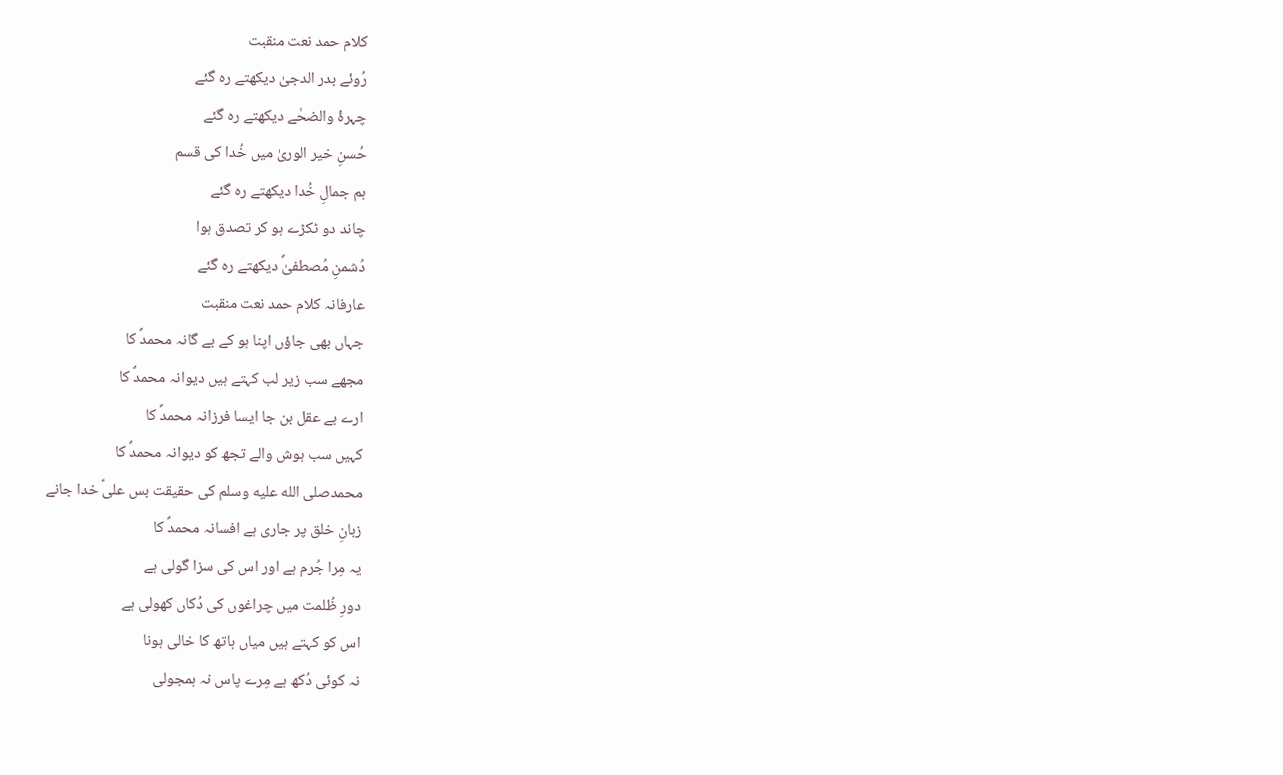کلام حمد نعت منقبت
رُوئے بدر الدجیٰ دیکھتے رہ گئے
چہرۂ والضحٰے دیکھتے رہ گئے
حُسنِ خیر الوریٰ میں خُدا کی قسم
ہم جمالِ خُدا دیکھتے رہ گئے
چاند دو ٹکڑے ہو کر تصدق ہوا
دُشمنِ مُصطفیٰؐ دیکھتے رہ گئے
عارفانہ کلام حمد نعت منقبت
جہاں بھی جاؤں اپنا ہو کے بے گانہ محمدؐ کا
مجھے سب زیر لب کہتے ہیں دیوانہ محمدؐ کا
ارے بے عقل بن جا ایسا فرزانہ محمدؐ کا
کہیں سب ہوش والے تجھ کو دیوانہ محمدؐ کا
محمدصلى الله عليه وسلم کی حقیقت بس علیؑ خدا جانے
زبانِ خلق پر جاری ہے افسانہ محمدؐ کا
یہ مِرا جُرم ہے اور اس کی سزا گولی ہے
دورِ ظُلمت میں چراغوں کی دُکاں کھولی ہے
اس کو کہتے ہیں میاں ہاتھ کا خالی ہونا
نہ کوئی دُکھ ہے مِرے پاس نہ ہمجولی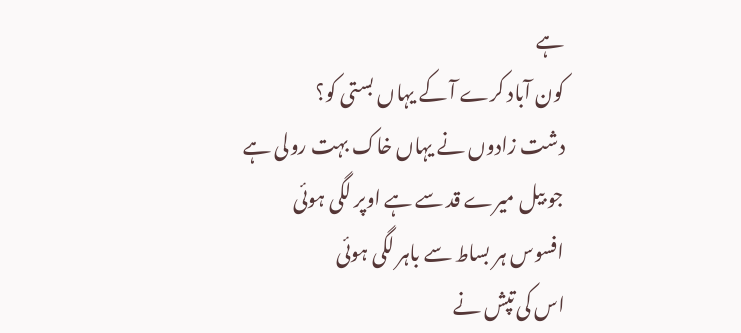ہے
کون آباد کرے آ کے یہاں بستی کو؟
دشت زادوں نے یہاں خاک بہت رولی ہے
جو بیل میرے قد سے ہے اوپر لگی ہوئی
افسوس ہر بساط سے باہر لگی ہوئی
اس کی تپش نے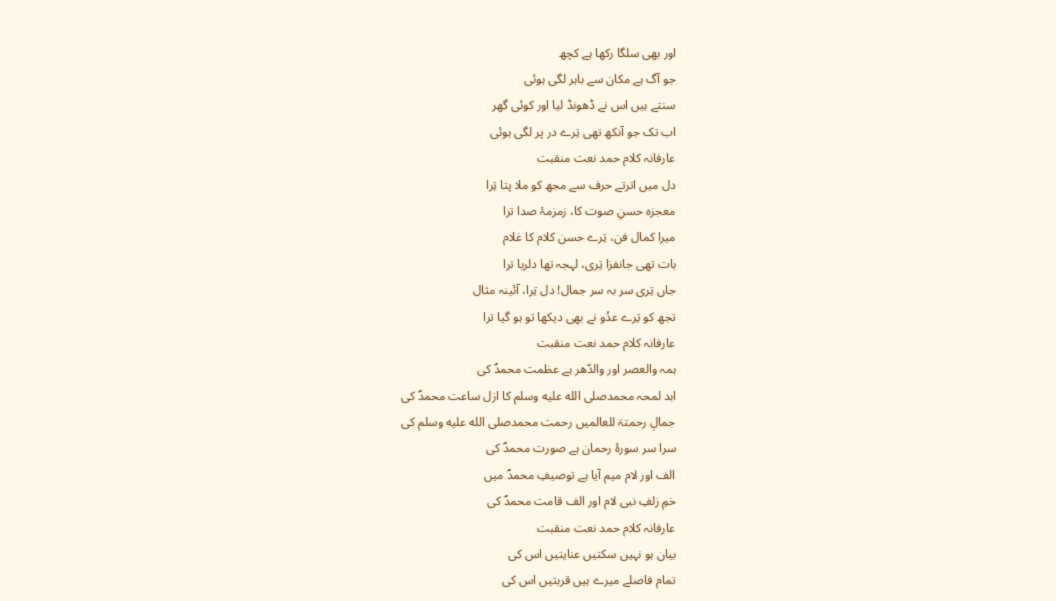اور بھی سلگا رکھا ہے کچھ
جو آگ ہے مکان سے باہر لگی ہوئی
سنتے ہیں اس نے ڈھونڈ لیا اور کوئی گھر
اب تک جو آنکھ تھی تِرے در پر لگی ہوئی
عارفانہ کلام حمد نعت منقبت
دل میں اترتے حرف سے مجھ کو ملا پتا تِرا
معجزہ حسنِ صوت کا، زمزمۂ صدا ترا
میرا کمال فن، تِرے حسن کلام کا غلام
بات تھی جانفزا تِری، لہجہ تھا دلربا ترا
جاں تِری سر بہ سر جمال! دل تِرا، آئینہ مثال
تجھ کو تِرے عدُو نے بھی دیکھا تو ہو گیا ترا
عارفانہ کلام حمد نعت منقبت
ہمہ والعصر اور والدّھر ہے عظمت محمدؐ کی
ابد لمحہ محمدصلى الله عليه وسلم کا ازل ساعت محمدؐ کی
جمالِ رحمتہَ للعالمیں رحمت محمدصلى الله عليه وسلم کی
سرا سر سورۂ رحمان ہے صورت محمدؐ کی
الف اور لام میم آیا ہے توصیفِ محمدؐ میں
خمِ زلفِ نبی لام اور الف قامت محمدؐ کی
عارفانہ کلام حمد نعت منقبت
بیان ہو نہیں سکتیں عنایتیں اس کی
تمام فاصلے میرے ہیں قربتیں اس کی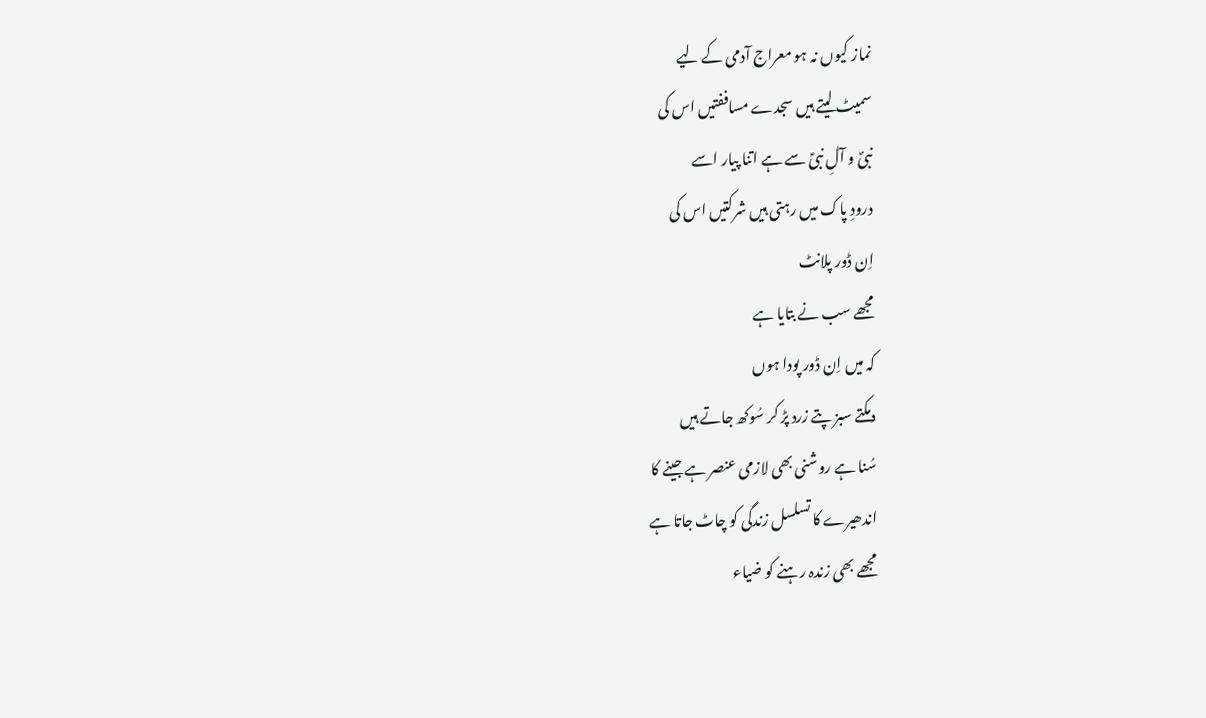نماز کیوں نہ ہو معراج آدمی کے لیے
سمیٹ لیتے ہیں سجدے مساففتیں اس کی
نبیؐ و آلِ نبیؑ سے ہے اتنا پیار اسے
درودِ پاک میں رہتی ہیں شرکتیں اس کی
اِن ڈور پلانٹ
مجھے سب نے بتایا ہے
کہ میں اِن ڈور پودا ہوں
دمکتے سبز پتے زرد پڑ کر سُوکھ جاتے ہیں
سُنا ہے روشنی بھی لازمی عنصر ہے جینے کا
اندھیرے کا تسلسل زندگی کو چاٹ جاتا ہے
مجھے بھی زندہ رہنے کو ضیاء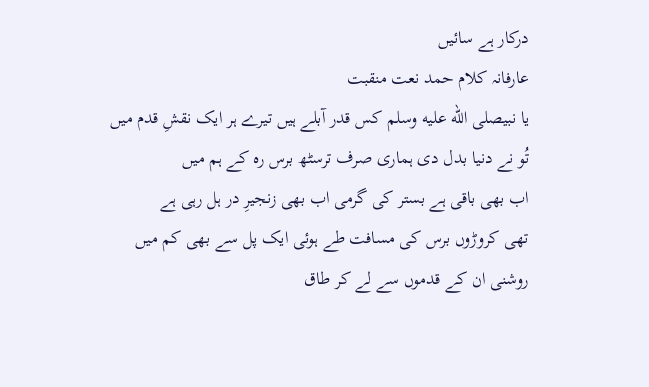درکار ہے سائیں
عارفانہ کلام حمد نعت منقبت
یا نبیصلى الله عليه وسلم کس قدر آبلے ہیں تیرے ہر ایک نقشِ قدم میں
تُو نے دنیا بدل دی ہماری صرف ترسٹھ برس رہ کے ہم میں
اب بھی باقی ہے بستر کی گرمی اب بھی زنجیرِ در ہل رہی ہے
تھی کروڑوں برس کی مسافت طے ہوئی ایک پل سے بھی کم میں
روشنی ان کے قدموں سے لے کر طاق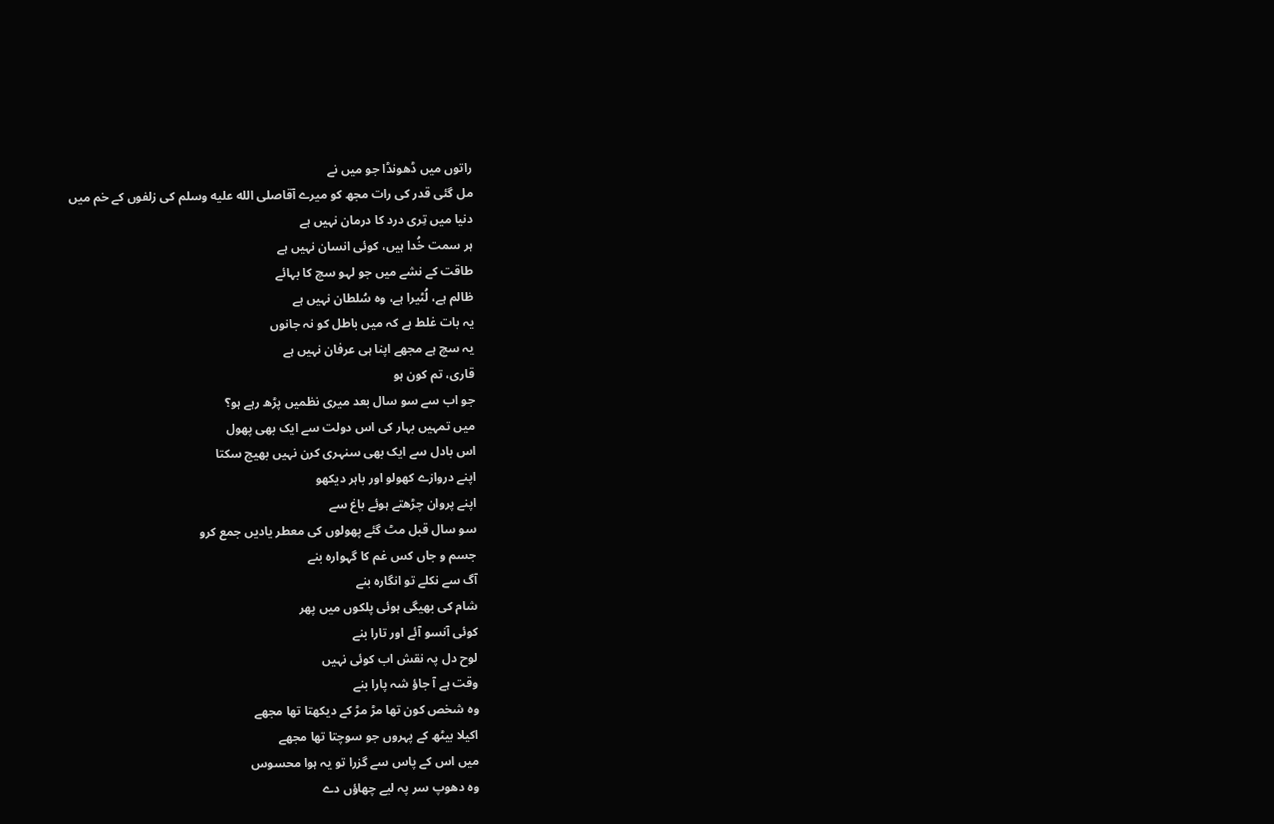راتوں میں ڈھونڈا جو میں نے
مل گئی قدر کی رات مجھ کو میرے آقاصلى الله عليه وسلم کی زلفوں کے خم میں
دنیا میں تِری درد کا درمان نہیں ہے
ہر سمت خُدا ہیں، کوئی انسان نہیں ہے
طاقت کے نشے میں جو لہو سچ کا بہائے
ظالم ہے، لُٹیرا ہے، وہ سُلطان نہیں ہے
یہ بات غلط ہے کہ میں باطل کو نہ جانوں
یہ سچ ہے مجھے اپنا ہی عرفان نہیں ہے
قاری، تم کون ہو
جو اب سے سو سال بعد میری نظمیں پڑھ رہے ہو؟
میں تمہیں بہار کی اس دولت سے ایک بھی پھول
اس بادل سے ایک بھی سنہری کرن نہیں بھیج سکتا
اپنے دروازے کھولو اور باہر دیکھو
اپنے پروان چڑھتے ہوئے باغ سے
سو سال قبل مٹ گئے پھولوں کی معطر یادیں جمع کرو
جسم و جاں کس غم کا گہوارہ بنے
آگ سے نکلے تو انگارہ بنے
شام کی بھیگی ہوئی پلکوں میں پھر
کوئی آنسو آئے اور تارا بنے
لوح دل پہ نقش اب کوئی نہیں
وقت ہے آ جاؤ شہ پارا بنے
وہ شخص کون تھا مڑ مڑ کے دیکھتا تھا مجھے
اکیلا بیٹھ کے پہروں جو سوچتا تھا مجھے
میں اس کے پاس سے گزرا تو یہ ہوا محسوس
وہ دھوپ سر پہ لیے چھاؤں دے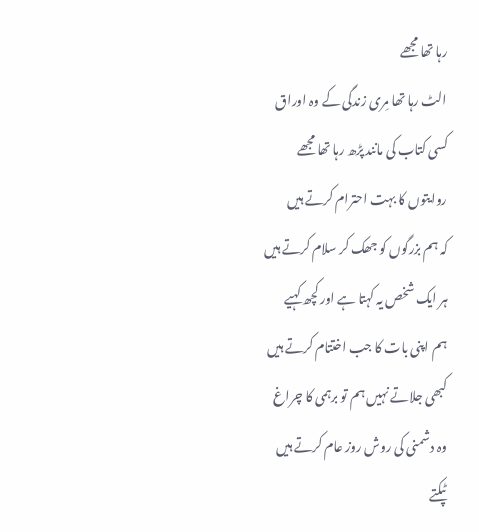رہا تھا مجھے
الٹ رہا تھا مِری زندگی کے وہ اوراق
کسی کتاب کی مانند پڑھ رہا تھا مجھے
روایتوں کا بہت احترام کرتے ہیں
کہ ہم بزرگوں کو جھک کر سلام کرتے ہیں
ہر ایک شخص یہ کہتا ہے اور کچھ کہیے
ہم اپنی بات کا جب اختتام کرتے ہیں
کبھی جلاتے نہیں ہم تو برہمی کا چراغ
وہ دشمنی کی روش روز عام کرتے ہیں
ٹپکتے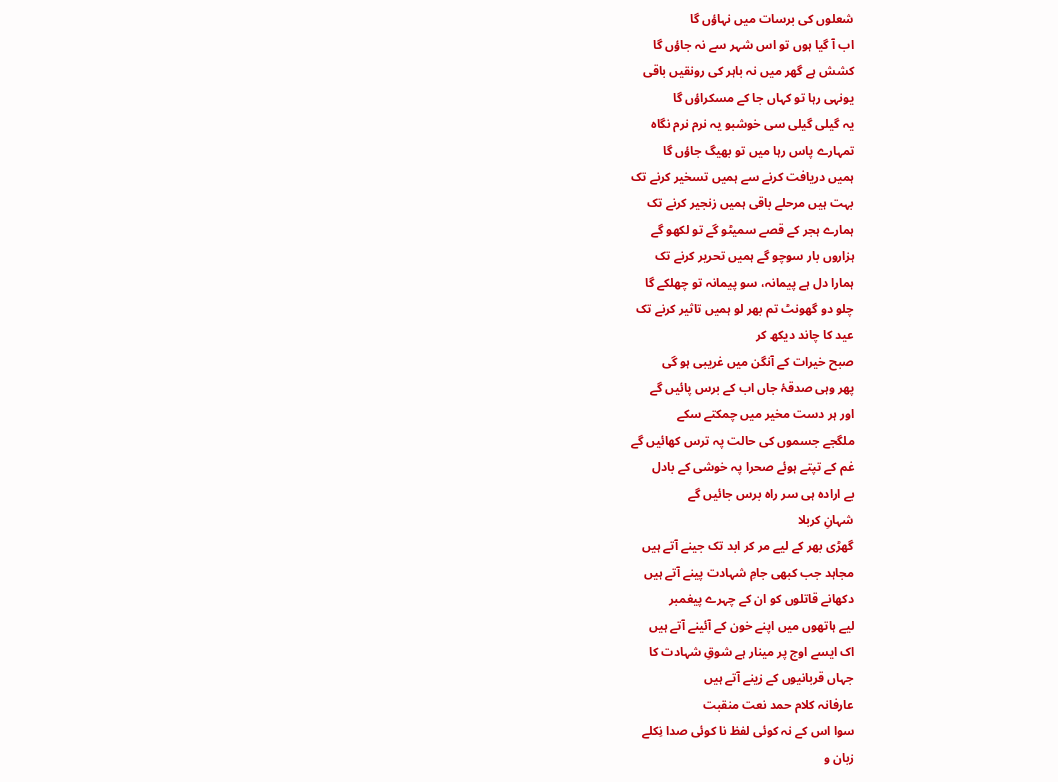شعلوں کی برسات میں نہاؤں گا
اب آ گیا ہوں تو اس شہر سے نہ جاؤں گا
کشش ہے گھر میں نہ باہر کی رونقیں باقی
یونہی رہا تو کہاں جا کے مسکراؤں گا
یہ گیلی گیلی سی خوشبو یہ نرم نرم نگاہ
تمہارے پاس رہا میں تو بھیگ جاؤں گا
ہمیں دریافت کرنے سے ہمیں تسخیر کرنے تک
بہت ہیں مرحلے باقی ہمیں زنجیر کرنے تک
ہمارے ہجر کے قصے سمیٹو گے تو لکهو گے
ہزاروں بار سوچو گے ہمیں تحریر کرنے تک
ہمارا دل ہے پیمانہ، سو پیمانہ تو چهلکے گا
چلو دو گهونٹ تم بهر لو ہمیں تاثیر کرنے تک
عید کا چاند دیکھ کر
صبح خیرات کے آنگن میں غریبی ہو گی
پھر وہی صدقۂ جاں اب کے برس پائیں گے
اور ہر دست مخیر میں چمکتے سکے
ملگجے جسموں کی حالت پہ ترس کھائیں گے
غم کے تپتے ہوئے صحرا پہ خوشی کے بادل
بے ارادہ ہی سر راہ برس جائیں گے
شہانِ کربلا
گھڑی بھر کے لیے مر کر ابد تک جینے آتے ہیں
مجاہد جب کبھی جامِ شہادت پینے آتے ہیں
دکھانے قاتلوں کو ان کے چہرے پیغمبر
لیے ہاتھوں میں اپنے خون کے آئینے آتے ہیں
اک ایسے اوج پر مینار ہے شوقِ شہادت کا
جہاں قربانیوں کے زینے آتے ہیں
عارفانہ کلام حمد نعت منقبت
سوا اس کے نہ کوئی لفظ نا کوئی صدا نِکلے
زبان و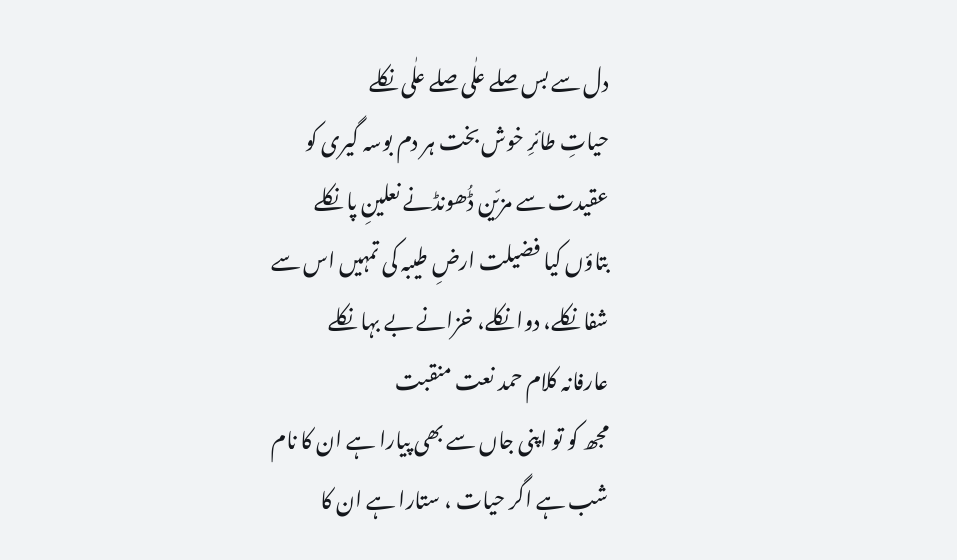دل سے بس صلے علٰی صلے علٰی نکلے
حیاتِ طائرِ خوش بخت ہر دم بوسہ گیری کو
عقیدت سے مزیّن ڈُھونڈنے نعلینِ پا نکلے
بتاؤں کیا فضیلت ارضِ طیبہ کی تمہیں اس سے
شفا نکلے، دوا نکلے، خزانے بے بہا نکلے
عارفانہ کلام حمد نعت منقبت
مجھ کو تو اپنی جاں سے بھی پیارا ہے ان کا نام
شب ہے اگر حیات ، ستارا ہے ان کا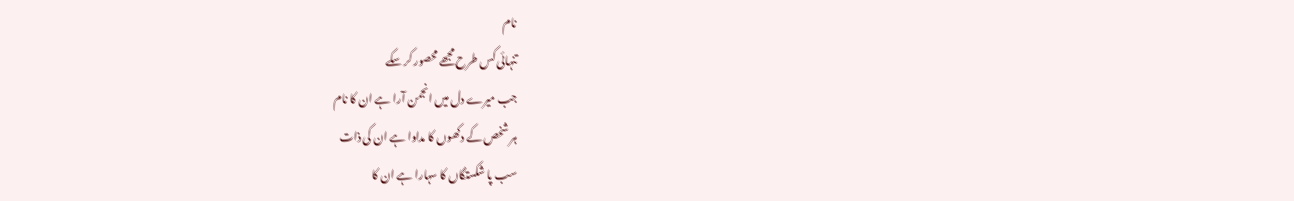نام
تنہائی کس طرح مجھے محصور کر سکے
جب میرے دل میں انجمن آرا ہے ان کا نام
ہر شخص کے دکھوں کا مداوا ہے ان کی ذات
سب پا شکستگاں کا سہارا ہے ان کا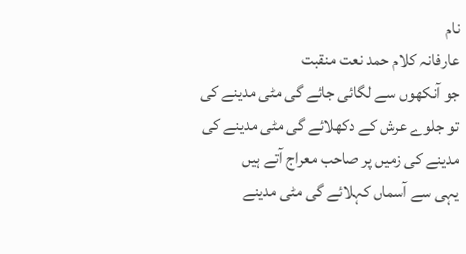نام
عارفانہ کلام حمد نعت منقبت
جو آنکھوں سے لگائی جائے گی مٹی مدینے کی
تو جلوے عرش کے دکھلائے گی مٹی مدینے کی
مدینے کی زمیں پر صاحب معراج آتے ہیں
یہی سے آسماں کہلائے گی مٹی مدینے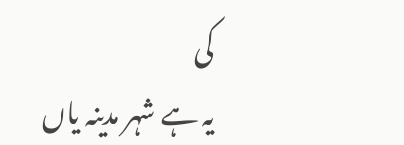کی
یہ ہے شہر مدینہ یاں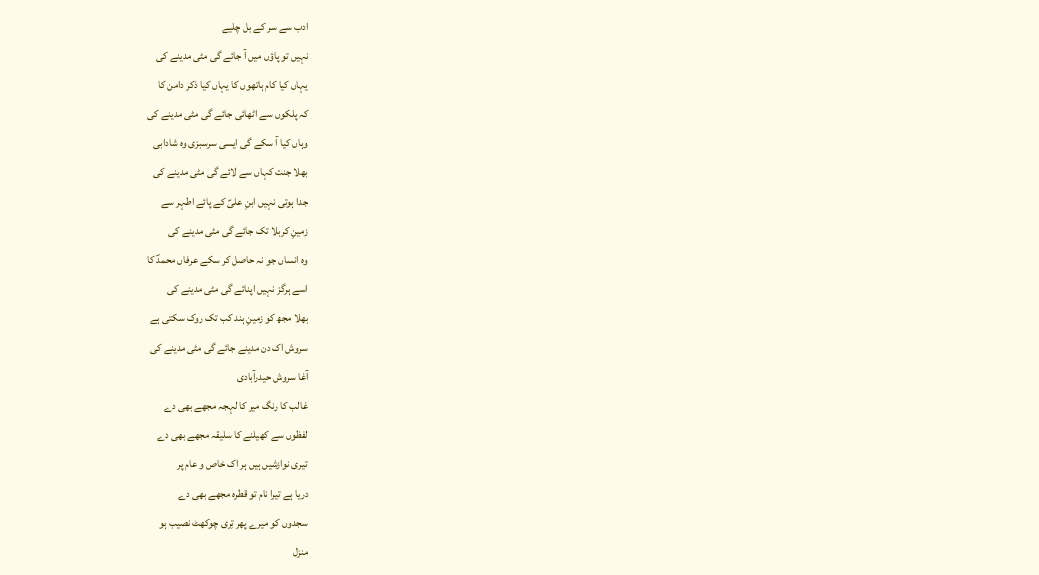ادب سے سر کے بل چلیے
نہیں تو پاؤں میں آ جائے گی مٹی مدینے کی
یہاں کیا کام ہاتھوں کا یہاں کیا ذکر دامن کا
کہ پلکوں سے اٹھائی جائے گی مٹی مدینے کی
وہاں کیا آ سکے گی ایسی سرسبزی وہ شادابی
بھلا جنت کہاں سے لائے گی مٹی مدینے کی
جدا ہوتی نہیں ابنِ علیؑ کے پائے اطہر سے
زمینِ کربلا تک جائے گی مٹی مدینے کی
وہ انساں جو نہ حاصل کر سکے عرفاں محمدؐ کا
اسے ہرگز نہیں اپنائے گی مٹی مدینے کی
بھلا مجھ کو زمینِ ہند کب تک روک سکتی ہے
سروش اک دن مدینے جائے گی مٹی مدینے کی
آغا سروش حیدرآبادی
غالب کا رنگ میر کا لہجہ مجھے بھی دے
لفظوں سے کھیلنے کا سلیقہ مجھے بھی دے
تیری نوازشیں ہیں ہر اک خاص و عام پر
دریا ہے تیرا نام تو قطرہ مجھے بھی دے
سجدوں کو میرے پھر تِری چوکھٹ نصیب ہو
منزل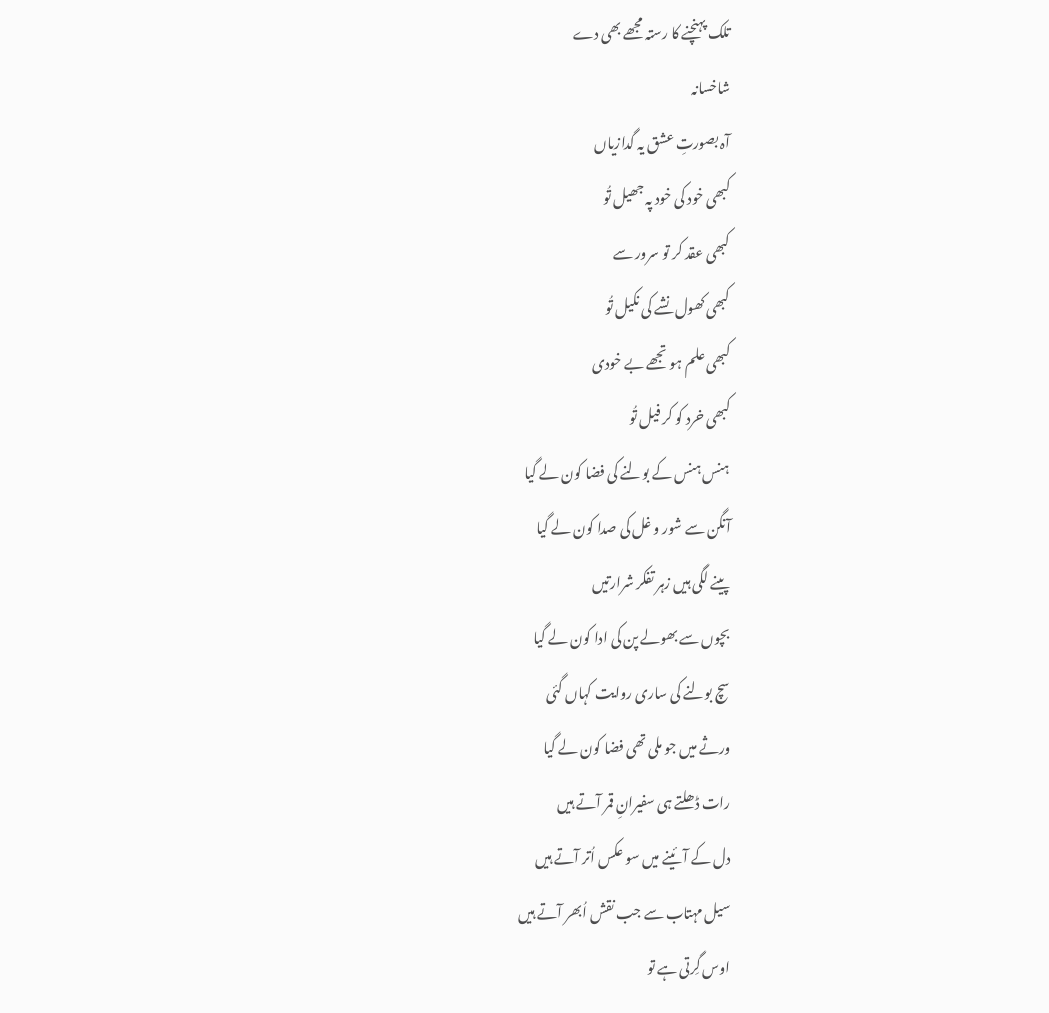تلک پہنچنے کا رستہ مجھے بھی دے
شاخسانہ
آہ بصورتِ عشق یہ گدازیاں
کبھی خود کی خود پہ جھیل تُو
کبھی عقد کر تو سرور سے
کبھی کھول نشے کی نکیل تُو
کبھی علم ہو تجھے بے خودی
کبھی خرد کو کر فیل تُو
ہنس ہنس کے بولنے کی فضا کون لے گیا
آنگن سے شور و غل کی صدا کون لے گیا
پینے لگی ہیں زہر تفکر شرارتیں
بچوں سے بھولے پن کی ادا کون لے گیا
سچ بولنے کی ساری روایت کہاں گئی
ورثے میں جو ملی تھی فضا کون لے گیا
رات ڈھلتے ہی سفیرانِ قمر آتے ہیں
دل کے آئینے میں سو عکس اُتر آتے ہیں
سیل مہتاب سے جب نقش اُبھر آتے ہیں
اوس گِرتی ہے تو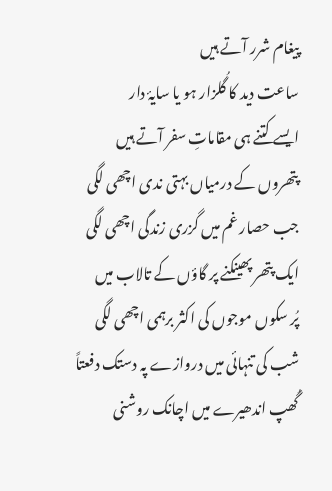پیغام شرر آتے ہیں
ساعت دید کا گُلزار ہو یا سایۂ دار
ایسے کتنے ہی مقاماتِ سفر آتے ہیں
پتھروں کے درمیاں بہتی ندی اچھی لگی
جب حصار غم میں گزری زندگی اچھی لگی
ایک پتھر پھینکنے پر گاؤں کے تالاب میں
پُر سکوں موجوں کی اکثر برہمی اچھی لگی
شب کی تنہائی میں دروازے پہ دستک دفعتاً
گُھپ اندھیرے میں اچانک روشنی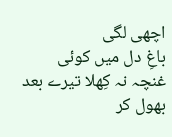اچھی لگی
باغِ دل میں کوئی غنچہ نہ کِھلا تیرے بعد
بھول کر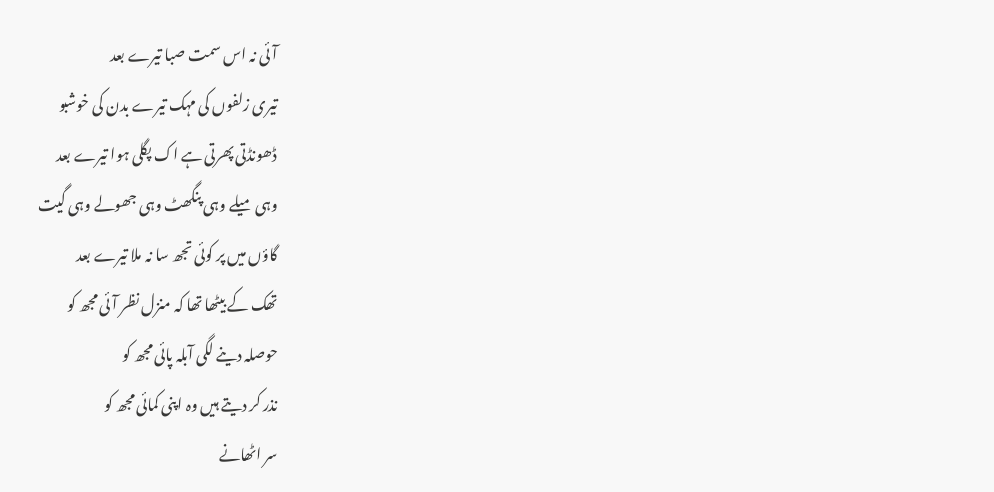آئی نہ اس سمت صبا تیرے بعد
تیری زلفوں کی مہک تیرے بدن کی خوشبو
ڈھونڈتی پھرتی ہے اک پگلی ہوا تیرے بعد
وہی میلے وہی پنگھٹ وہی جھولے وہی گیت
گاؤں میں پر کوئی تجھ سا نہ ملا تیرے بعد
تھک کے بیٹھا تھا کہ منزل نظر آئی مجھ کو
حوصلہ دینے لگی آبلہ پائی مجھ کو
نذر کر دیتے ہیں وہ اپنی کمائی مجھ کو
سر اٹھانے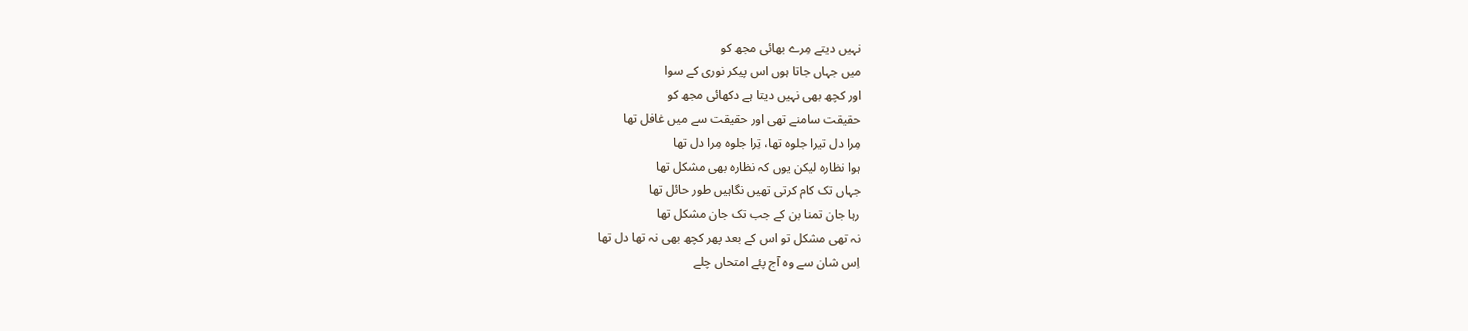نہیں دیتے مِرے بھائی مجھ کو
میں جہاں جاتا ہوں اس پیکر نوری کے سوا
اور کچھ بھی نہیں دیتا ہے دکھائی مجھ کو
حقیقت سامنے تھی اور حقیقت سے میں غافل تھا
مِرا دل تیرا جلوہ تھا، تِرا جلوہ مِرا دل تھا
ہوا نظارہ لیکن یوں کہ نظارہ بھی مشکل تھا
جہاں تک کام کرتی تھیں نگاہیں طور حائل تھا
رہا جان تمنا بن کے جب تک جان مشکل تھا
نہ تھی مشکل تو اس کے بعد پھر کچھ بھی نہ تھا دل تھا
اِس شان سے وہ آج پئے امتحاں چلے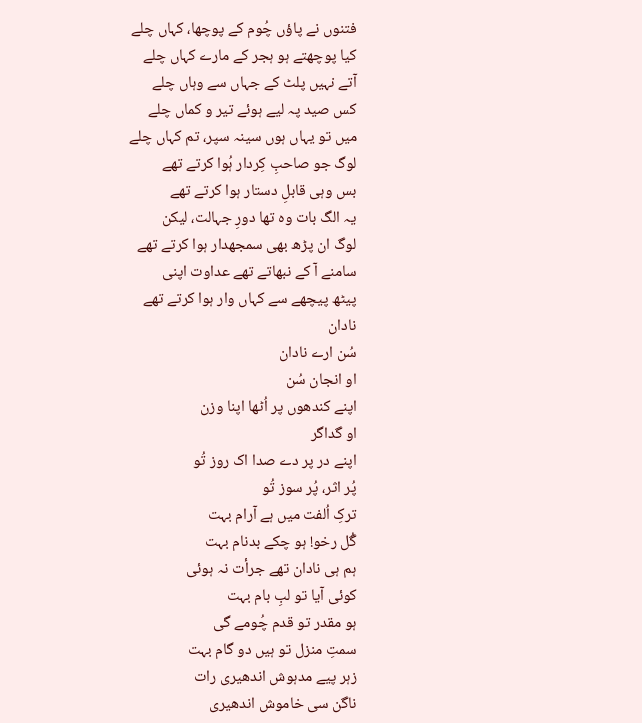فتنوں نے پاؤں چُوم کے پوچھا، کہاں چلے
کیا پوچھتے ہو ہجر کے مارے کہاں چلے
آتے نہیں پلٹ کے جہاں سے وہاں چلے
کس صید پہ لیے ہوئے تیر و کماں چلے
میں تو یہاں ہوں سینہ سپر، تم کہاں چلے
لوگ جو صاحبِ کِردار ہُوا کرتے تھے
بس وہی قابلِ دستار ہوا کرتے تھے
یہ الگ بات وہ تھا دورِ جہالت، لیکن
لوگ ان پڑھ بھی سمجھدار ہوا کرتے تھے
سامنے آ کے نبھاتے تھے عداوت اپنی
پیٹھ پیچھے سے کہاں وار ہوا کرتے تھے
نادان
سُن ارے نادان
او انجان سُن
اپنے کندھوں پر اُٹھا اپنا وزن
او گداگر
اپنے در پر دے صدا اک روز تُو
پُر اثر، پُر سوز تُو
ترکِ اُلفت میں ہے آرام بہت
گُل رخو! ہو چکے بدنام بہت
ہم ہی نادان تھے جرأت نہ ہوئی
کوئی آیا تو لبِ بام بہت
ہو مقدر تو قدم چُومے گی
سمتِ منزل تو ہیں دو گام بہت
زہر پیے مدہوش اندھیری رات
ناگن سی خاموش اندھیری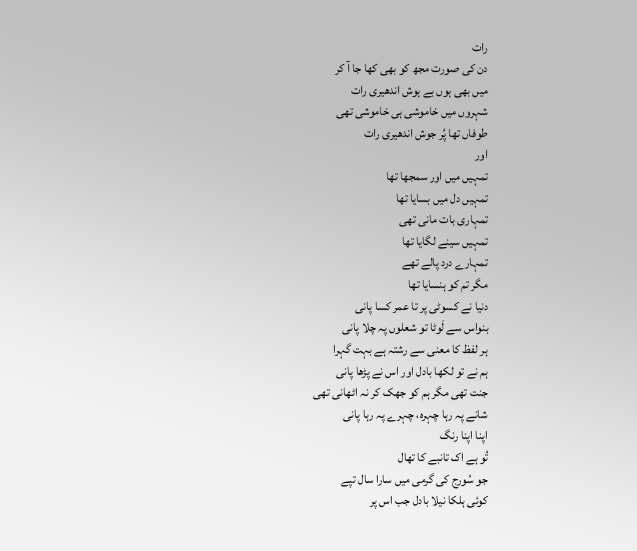رات
دن کی صورت مجھ کو بھی کھا جا آ کر
میں بھی ہوں بے ہوش اندھیری رات
شہروں میں خاموشی ہی خاموشی تھی
طوفاں تھا پُر جوش اندھیری رات
اور
تمہیں میں اور سمجھا تھا
تمہیں دل میں بسایا تھا
تمہاری بات مانی تھی
تمہیں سینے لگایا تھا
تمہارے درد پالے تھے
مگر تم کو ہنسایا تھا
دنیا نے کسوٹی پر تا عمر کسا پانی
بنواس سے لَوٹا تو شعلوں پہ چلا پانی
ہر لفظ کا معنی سے رشتہ ہے بہت گہرا
ہم نے تو لکھا بادل اور اس نے پڑھا پانی
جنت تھی مگر ہم کو جھک کر نہ اٹھانی تھی
شانے پہ رہا چہرہ، چہرے پہ رہا پانی
اپنا اپنا رنگ
تُو ہے اک تانبے کا تھال
جو سُورج کی گرمی میں سارا سال تپے
کوئی ہلکا نیلا بادل جب اس پر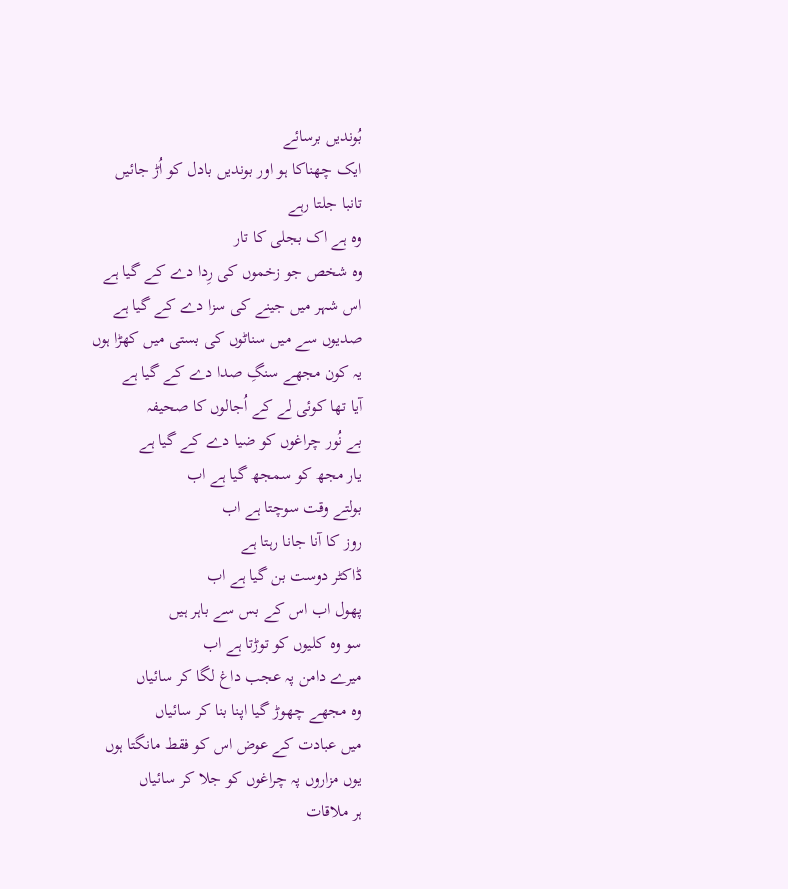بُوندیں برسائے
ایک چھناکا ہو اور بوندیں بادل کو اُڑ جائیں
تانبا جلتا رہے
وہ ہے اک بجلی کا تار
وہ شخص جو زخموں کی رِدا دے کے گیا ہے
اس شہر میں جینے کی سزا دے کے گیا ہے
صدیوں سے میں سناٹوں کی بستی میں کھڑا ہوں
یہ کون مجھے سنگِ صدا دے کے گیا ہے
آیا تھا کوئی لے کے اُجالوں کا صحیفہ
بے نُور چراغوں کو ضیا دے کے گیا ہے
یار مجھ کو سمجھ گیا ہے اب
بولتے وقت سوچتا ہے اب
روز کا آنا جانا رہتا ہے
ڈاکٹر دوست بن گیا ہے اب
پھول اب اس کے بس سے باہر ہیں
سو وہ کلیوں کو توڑتا ہے اب
میرے دامن پہ عجب داغ لگا کر سائیاں
وہ مجھے چھوڑ گیا اپنا بنا کر سائیاں
میں عبادت کے عوض اس کو فقط مانگتا ہوں
یوں مزاروں پہ چراغوں کو جلا کر سائیاں
ہر ملاقات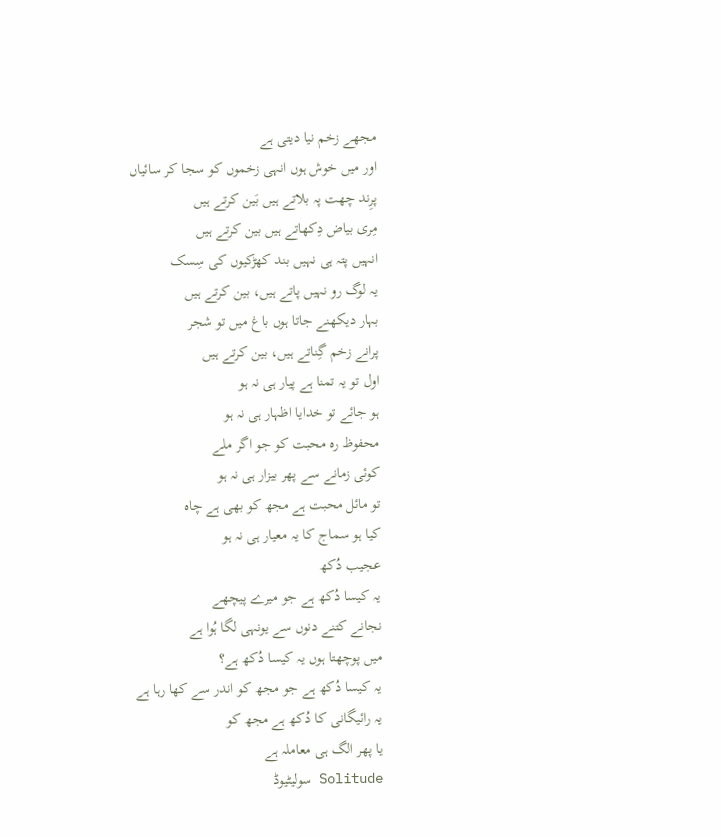مجھے زخم نیا دیتی ہے
اور میں خوش ہوں انہی زخموں کو سجا کر سائیاں
پرِند چھت پہ بلاتے ہیں بَین کرتے ہیں
مِری بیاض دِکھاتے ہیں بین کرتے ہیں
انہیں پتہ ہی نہیں بند کھڑکیوں کی سِسک
یہ لوگ رو نہیں پاتے ہیں، بین کرتے ہیں
بہار دیکھنے جاتا ہوں باغ میں تو شجر
پرانے زخم گِناتے ہیں، بین کرتے ہیں
اول تو یہ تمنا ہے پیار ہی نہ ہو
ہو جائے تو خدایا اظہار ہی نہ ہو
محفوظ رہ محبت کو جو اگر ملے
کوئی زمانے سے پھر بیزار ہی نہ ہو
تو مائل محبت ہے مجھ کو بھی ہے چاہ
کیا ہو سماج کا یہ معیار ہی نہ ہو
عجیب دُکھ
یہ کیسا دُکھ ہے جو میرے پیچھے
نجانے کتنے دنوں سے یونہی لگا ہُوا ہے
میں پوچھتا ہوں یہ کیسا دُکھ ہے؟
یہ کیسا دُکھ ہے جو مجھ کو اندر سے کھا رہا ہے
یہ رائیگانی کا دُکھ ہے مجھ کو
یا پھر الگ ہی معاملہ ہے
Solitude سولیٹیوڈ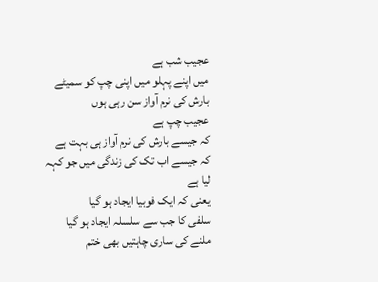عجیب شب ہے
میں اپنے پہلو میں اپنی چپ کو سمیٹے
بارش کی نرم آواز سن رہی ہوں
عجیب چپ ہے
کہ جیسے بارش کی نرم آواز ہی بہت ہے
کہ جیسے اب تک کی زندگی میں جو کہہ لیا ہے
یعنی کہ ایک فوبیا ایجاد ہو گیا
سلفی کا جب سے سلسلہ ایجاد ہو گیا
ملنے کی ساری چاہتیں بھی ختم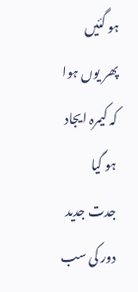ہو گئیں
پھر یوں ہوا کہ کیمرہ ایجاد ہو گیا
جدت جدید دور کی سب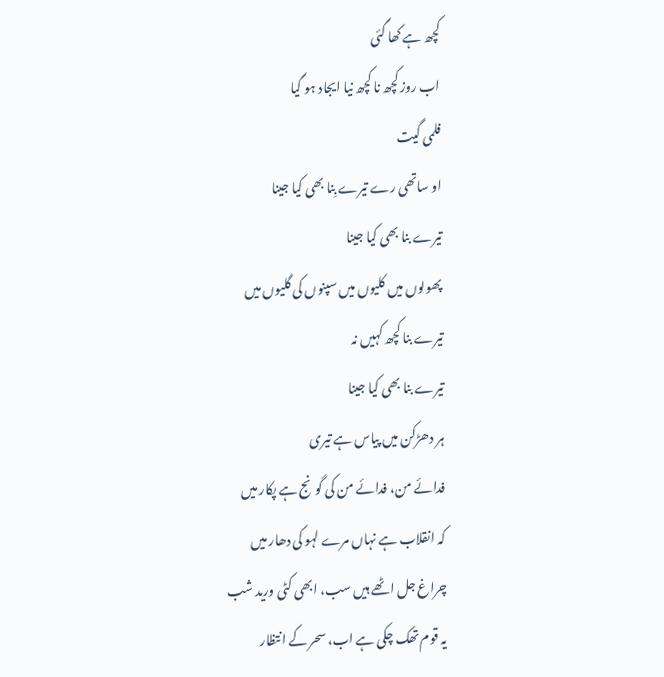کچھ ہے کھا گئی
اب روز کچھ نا کچھ نیا ایجاد ہو گیا
فلمی گیت
او ساتھی رے تیرے بِنا بھی کیا جینا
تیرے بنا بھی کیا جینا
پھولوں میں کلیوں میں سپنوں کی گلیوں میں
تیرے بنا کچھ کہیں نہ
تیرے بنا بھی کیا جینا
ہر دھڑکن میں پیاس ہے تیری
فدائے من، فدائے من کی گونج ہے پکار میں
کہ انقلاب ہے نہاں مرے لہو کی دھار میں
چراغ جل اٹھے ہیں سب، ابھی کٹی ورید شب
یہ قوم تھک چکی ہے اب، سحر کے انتظار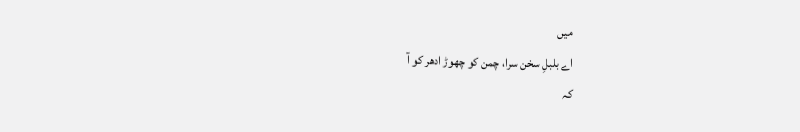میں
اے بلبلِ سخن سرا، چمن کو چھوڑ ادھر کو آ
کہ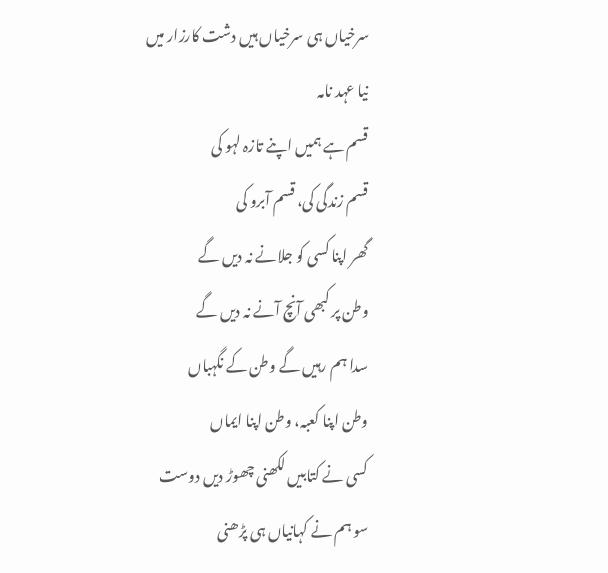سرخیاں ہی سرخیاں ہیں دشت کارزار میں
نیا عہد نامہ
قسم ہے ہمیں اپنے تازہ لہو کی
قسم زندگی کی، قسم آبرو کی
گھر اپنا کسی کو جلانے نہ دیں گے
وطن پر کبھی آنچ آنے نہ دیں گے
سدا ہم رہیں گے وطن کے نگہباں
وطن اپنا کعبہ، وطن اپنا ایماں
کسی نے کتابیں لکھنی چھوڑ دیں دوست
سو ہم نے کہانیاں ہی پڑھنی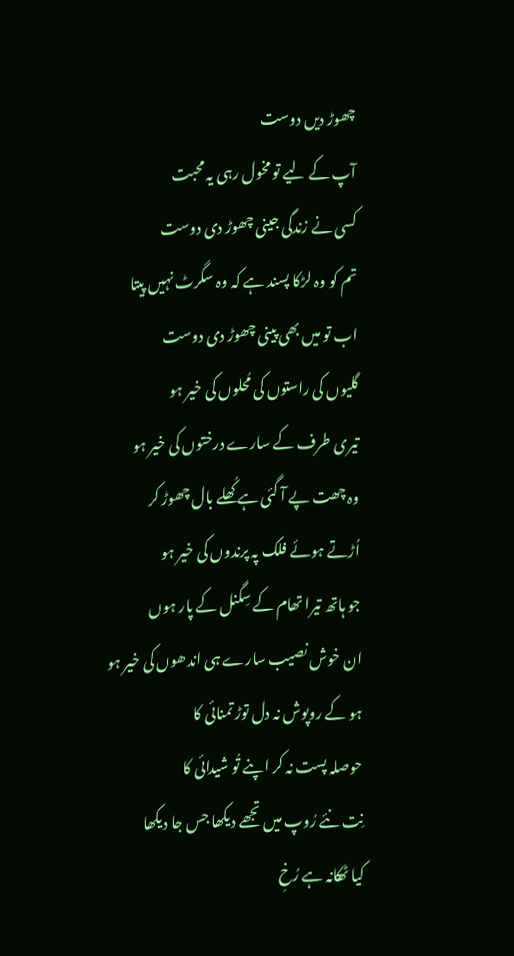چھوڑ دیں دوست
آپ کے لیے تو مخول رہی یہ محبت
کسی نے زندگی جینی چھوڑ دی دوست
تم کو وہ لڑکا پسند ہے کہ وہ سگرٹ نہیں پیتا
اب تو میں بھی پینی چھوڑ دی دوست
گلیوں کی راستوں کی مُحلوں کی خیر ہو
تیری طرف کے سارے درختوں کی خیر ہو
وہ چھت پے آ گئی ہے کُھلے بال چھوڑ کر
اُڑتے ہوئے فلک پہ پرندوں کی خیر ہو
جو ہاتھ تیرا تھام کے سِگنل کے پار ہوں
ان خوش نصیب سارے ہی اندھوں کی خیر ہو
ہو کے روپوش نہ دل توڑ تمنائی کا
حوصلہ پست نہ کر اپنے تُو شیدائی کا
نِت نئے رُوپ میں تجھے دیکھا جس جا دیکھا
کیا ٹھکانہ ہے رُخِ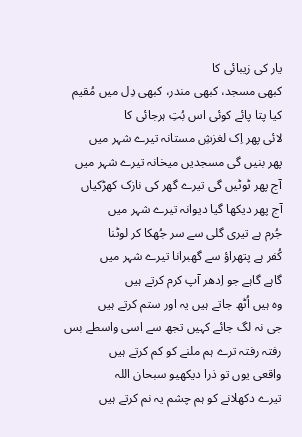یار کی زیبائی کا
کبھی مسجد، کبھی مندر، کبھی دِل میں مُقیم
کیا پتا پائے کوئی اس بُتِ ہرجائی کا
لائی پھر اِک لغزشِ مستانہ تیرے شہر میں
پھر بنیں گی مسجدیں میخانہ تیرے شہر میں
آج پھر ٹوٹیں گی تیرے گھر کی نازک کھڑکیاں
آج پھر دیکھا گیا دیوانہ تیرے شہر میں
جُرم ہے تیری گلی سے سر جُھکا کر لوٹنا
کُفر ہے پتھراؤ سے گھبرانا تیرے شہر میں
گاہے گاہے جو اِدھر آپ کرم کرتے ہیں
وہ ہیں اُٹھ جاتے ہیں یہ اور ستم کرتے ہیں
جی نہ لگ جائے کہیں تجھ سے اسی واسطے بس
رفتہ رفتہ ترے ہم ملنے کو کم کرتے ہیں
واقعی یوں تو ذرا دیکھیو سبحان اللہ
تیرے دکھلانے کو ہم چشم یہ نم کرتے ہیں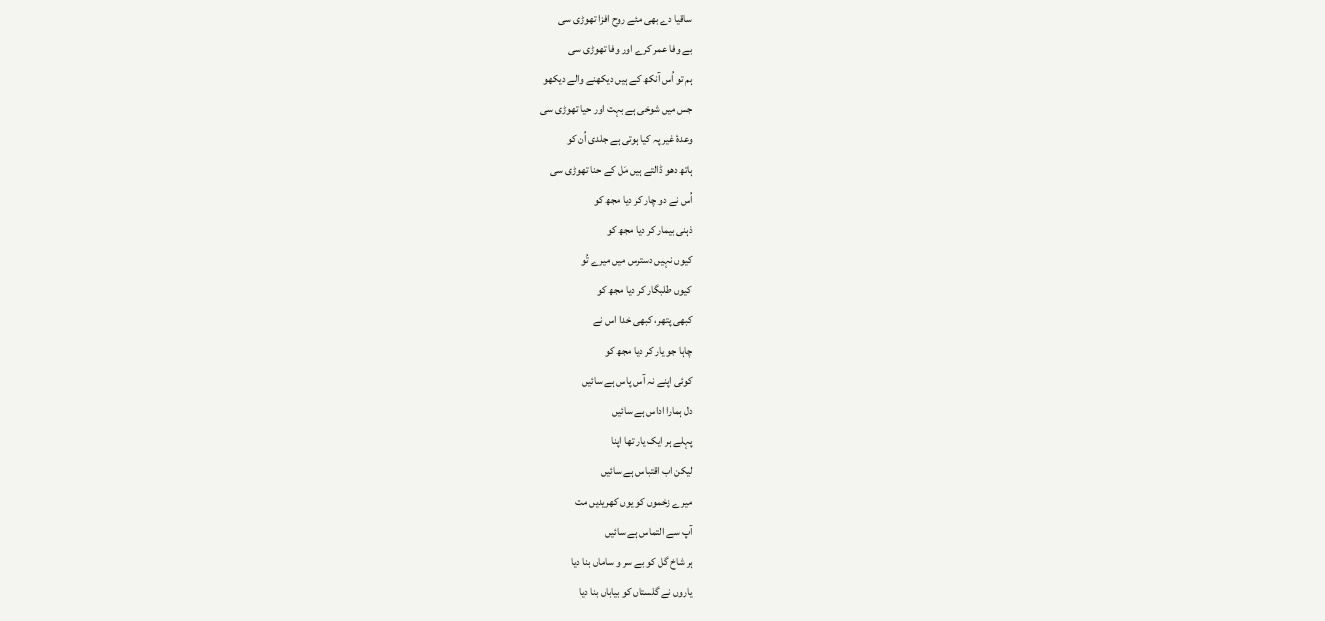ساقیا دے بھی مئے روح افزا تھوڑی سی
بے وفا عمر کرے اور وفا تھوڑی سی
ہم تو اُس آنکھ کے ہیں دیکھنے والے دیکھو
جس میں شوخی ہے بہت اور حیا تھوڑی سی
وعدۂ غیر پہ کیا ہوتی ہے جلدی اُن کو
ہاتھ دھو ڈالتے ہیں مَل کے حنا تھوڑی سی
اُس نے دو چار کر دیا مجھ کو
ذہنی بیمار کر دیا مجھ کو
کیوں نہیں دسترس میں میرے تُو
کیوں طلبگار کر دیا مجھ کو
کبھی پتھر، کبھی خدا اس نے
چاہا جو یار کر دیا مجھ کو
کوئی اپنے نہ آس پاس ہے سائیں
دل ہمارا اداس ہے سائیں
پہلے ہر ایک یار تھا اپنا
لیکن اب اقتباس ہے سائیں
میرے زخموں کو یوں کھریدیں مت
آپ سے التماس ہے سائیں
ہر شاخ گل کو بے سر و ساماں بنا دیا
یاروں نے گلستاں کو بیاباں بنا دیا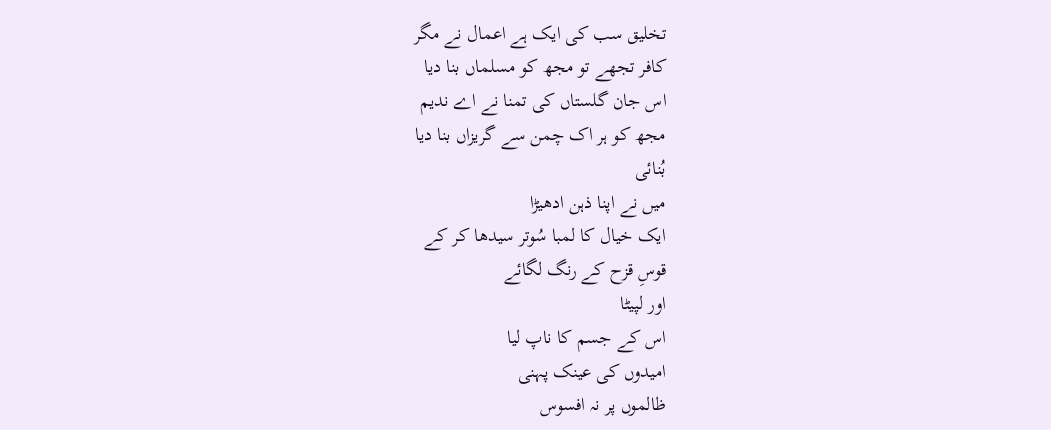تخلیق سب کی ایک ہے اعمال نے مگر
کافر تجھے تو مجھ کو مسلماں بنا دیا
اس جان گلستاں کی تمنا نے اے ندیم
مجھ کو ہر اک چمن سے گریزاں بنا دیا
بُنائی
میں نے اپنا ذہن ادھیڑا
ایک خیال کا لمبا سُوتر سیدھا کر کے
قوسِ قزح کے رنگ لگائے
اور لپیٹا
اس کے جسم کا ناپ لیا
امیدوں کی عینک پہنی
ظالموں پر نہ افسوس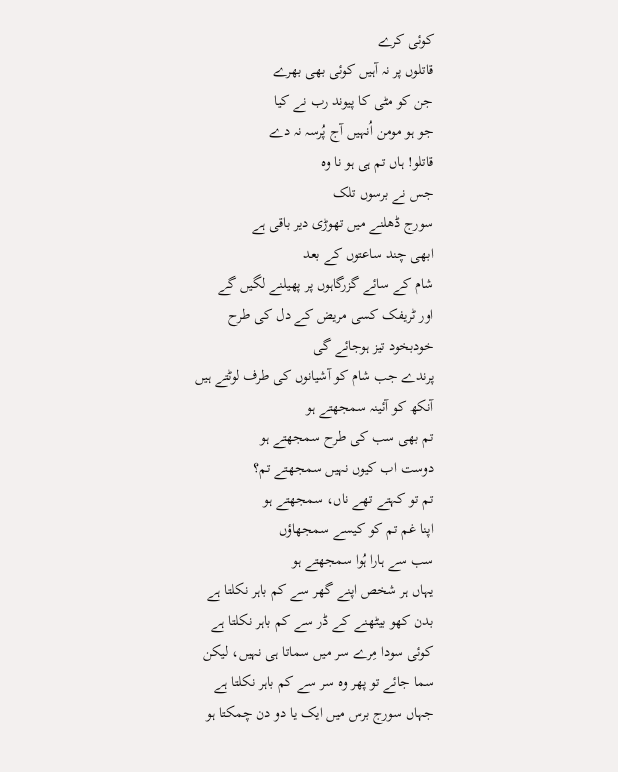کوئی کرے
قاتلوں پر نہ آہیں کوئی بھی بھرے
جن کو مٹی کا پیوند رب نے کیا
جو ہو مومن اُنہیں آج پُرسہ نہ دے
قاتلو! ہاں تم ہی ہو نا وہ
جس نے برسوں تلک
سورج ڈھلنے میں تھوڑی دیر باقی ہے
ابھی چند ساعتوں کے بعد
شام کے سائے گزرگاہوں پر پھیلنے لگیں گے
اور ٹریفک کسی مریض کے دل کی طرح
خودبخود تیز ہوجائے گی
پرندے جب شام کو آشیانوں کی طرف لوٹتے ہیں
آنکھ کو آئینہ سمجھتے ہو
تم بھی سب کی طرح سمجھتے ہو
دوست اب کیوں نہیں سمجھتے تم؟
تم تو کہتے تھے ناں، سمجھتے ہو
اپنا غم تم کو کیسے سمجھاؤں
سب سے ہارا ہُوا سمجھتے ہو
یہاں ہر شخص اپنے گھر سے کم باہر نکلتا ہے
بدن کھو بیٹھنے کے ڈر سے کم باہر نکلتا ہے
کوئی سودا مِرے سر میں سماتا ہی نہیں، لیکن
سما جائے تو پھر وہ سر سے کم باہر نکلتا ہے
جہاں سورج برس میں ایک یا دو دن چمکتا ہو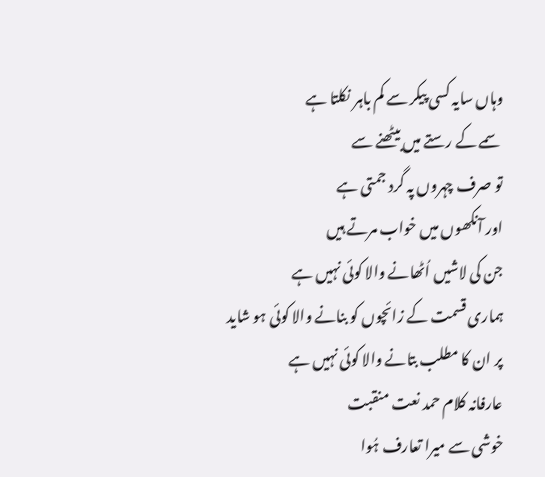وہاں سایہ کسی پیکر سے کم باہر نکلتا ہے
سمے کے رستے میں بیٹھنے سے
تو صرف چہروں پہ گرد جمتی ہے
اور آنکھوں میں خواب مرتے ہیں
جن کی لاشیں اُٹھانے والا کوئی نہیں ہے
ہماری قسمت کے زائچوں کو بنانے والا کوئی ہو شاید
پر ان کا مطلب بتانے والا کوئی نہیں ہے
عارفانہ کلام حمد نعت منقبت
خوشی سے میرا تعارف ہُوا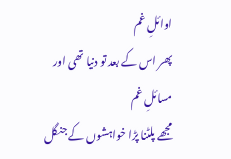اوائلِ غم
پھر اس کے بعد تو دنیا تھی اور مسائلِ غم
مجھے پلٹنا پڑا خواہشوں کے جنگل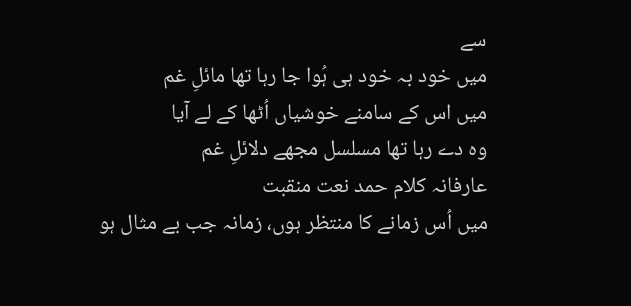سے
میں خود بہ خود ہی ہُوا جا رہا تھا مائلِ غم
میں اس کے سامنے خوشیاں اُٹھا کے لے آیا
وہ دے رہا تھا مسلسل مجھے دلائلِ غم
عارفانہ کلام حمد نعت منقبت
میں اُس زمانے کا منتظر ہوں، زمانہ جب بے مثال ہو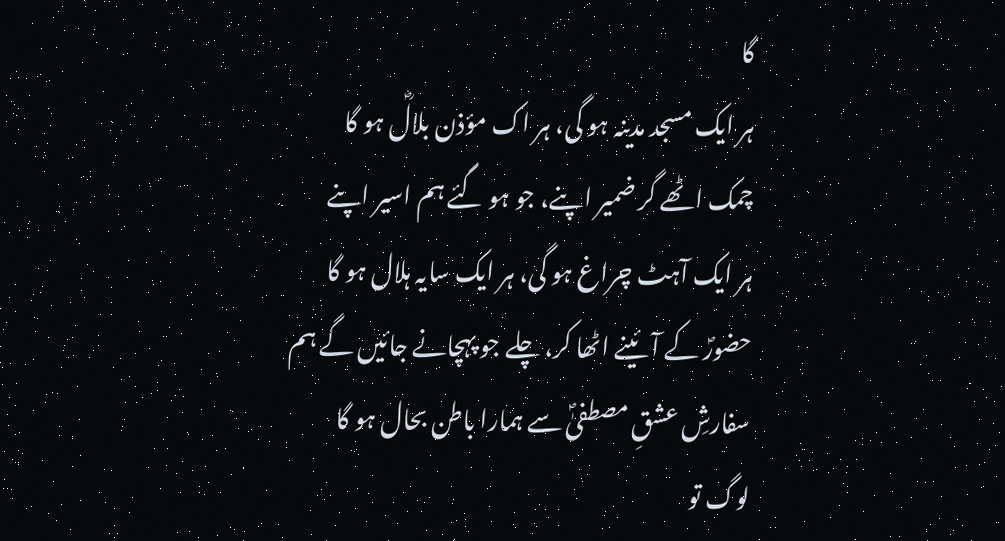گا
ہر ایک مسجد مدینہ ہو گی، ہر اک مؤذن بلالؓ ہو گا
چمک اٹھے گر ضمیر اپنے، جو ہو گئے ہم اسیر اپنے
ہر ایک آہٹ چراغ ہو گی، ہر ایک سایہ ہلال ہو گا
حضورؐ کے آئینے اٹھا کر، چلے جو پہچانے جائیں گے ہم
سفارشِ عشقِ مصطفیٰؐ سے ہمارا باطن بحال ہو گا
لوگ تو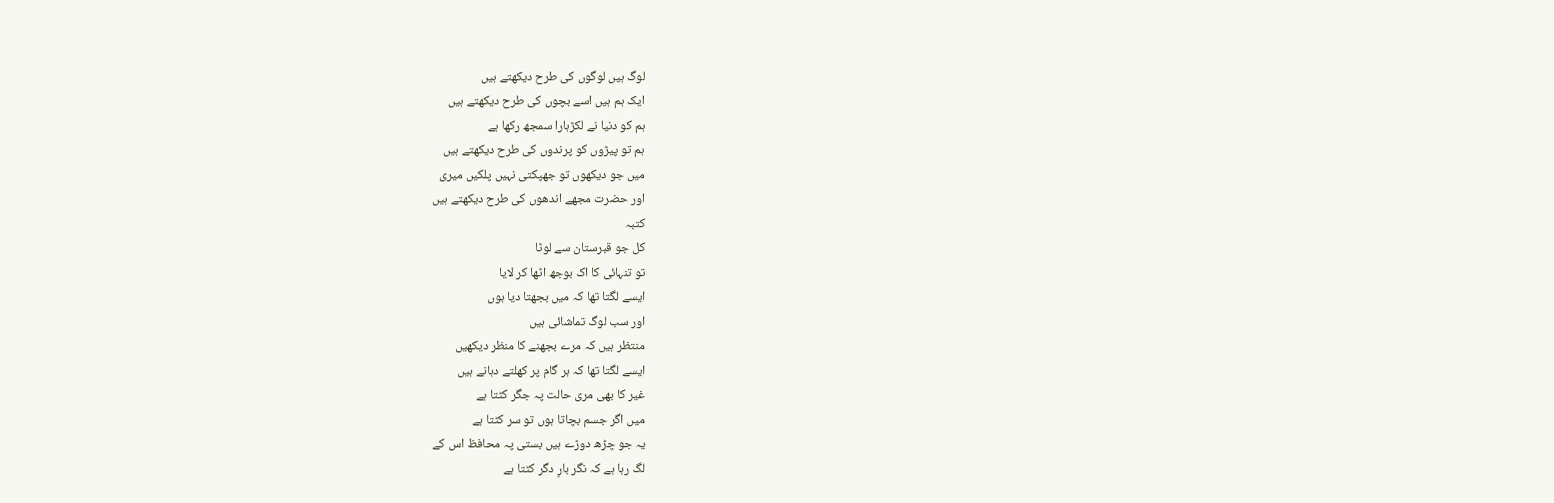لوگ ہیں لوگوں کی طرح دیکھتے ہیں
ایک ہم ہیں اسے بچوں کی طرح دیکھتے ہیں
ہم کو دنیا نے لکڑہارا سمجھ رکھا ہے
ہم تو پیڑوں کو پرندوں کی طرح دیکھتے ہیں
میں جو دیکھوں تو جھپکتی نہیں پلکیں میری
اور حضرت مجھے اندھوں کی طرح دیکھتے ہیں
کتبہ
کل جو قبرستان سے لوٹا
تو تنہائی کا اک بوجھ اٹھا کر لایا
ایسے لگتا تھا کہ میں بجھتا دیا ہوں
اور سب لوگ تماشائی ہیں
منتظر ہیں کہ مرے بجھنے کا منظر دیکھیں
ایسے لگتا تھا کہ ہر گام پر کھلتے دہانے ہیں
غیر کا بھی مری حالت پہ جگر کٹتا ہے
میں اگر جسم بچاتا ہوں تو سر کٹتا ہے
یہ جو چڑھ دوڑے ہیں بستی پہ محافظ اس کے
لگ رہا ہے کہ نگر بارِ دگر کٹتا ہے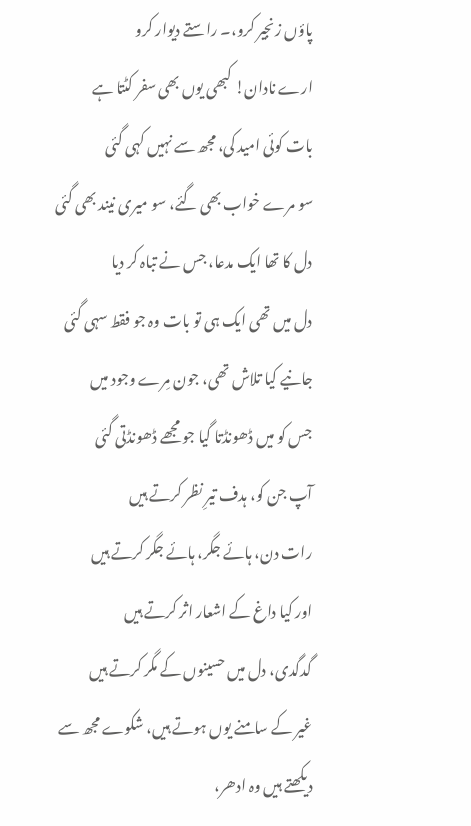پاؤں زنجیر کرو،۔ راستے دیوار کرو
ارے نادان! کبھی یوں بھی سفر کٹتا ہے
بات کوئی امید کی، مجھ سے نہیں کہی گئی
سو مرے خواب بھی گئے، سو میری نیند بھی گئی
دل کا تھا ایک مدعا، جس نے تباہ کر دیا
دل میں تھی ایک ہی تو بات وہ جو فقط سہی گئی
جانیے کیا تلاش تھی، جون مِرے وجود میں
جس کو میں ڈھونڈتا گیا جو مجھے ڈھونڈتی گئی
آپ جن کو، ہدف تیرِ نظر کرتے ہیں
رات دن، ہائے جگر، ہائے جگر کرتے ہیں
اور کیا داغ کے اشعار اثر کرتے ہیں
گدگدی، دل میں حسینوں کے مگر کرتے ہیں
غیر کے سامنے یوں ہوتے ہیں، شکوے مجھ سے
دیکھتے ہیں وہ ادھر،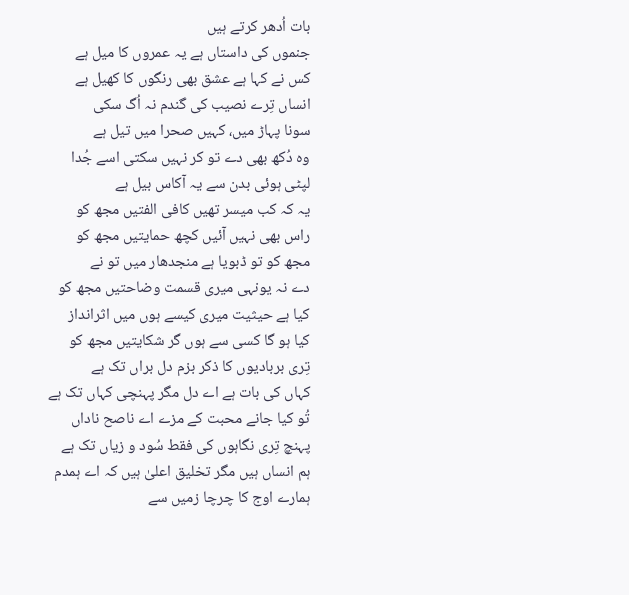بات اُدھر کرتے ہیں
جنموں کی داستاں ہے یہ عمروں کا میل ہے
کس نے کہا ہے عشق بھی رنگوں کا کھیل ہے
انساں تِرے نصیب کی گندم نہ اُگ سکی
سونا پہاڑ میں، کہیں صحرا میں تیل ہے
وہ دُکھ بھی دے تو کر نہیں سکتی اسے جُدا
لپٹی ہوئی بدن سے یہ آکاس بیل ہے
یہ کہ کب میسر تھیں کافی الفتیں مجھ کو
راس بھی نہیں آئیں کچھ حمایتیں مجھ کو
مجھ کو تو ڈبویا ہے منجدھار میں تو نے
دے نہ یونہی میری قسمت وضاحتیں مجھ کو
کیا ہے حیثیت میری کیسے ہوں میں اثرانداز
کیا ہو گا کسی سے ہوں گر شکایتیں مجھ کو
تِری بربادیوں کا ذکر بزم دل براں تک ہے
کہاں کی بات ہے اے دل مگر پہنچی کہاں تک ہے
تُو کیا جانے محبت کے مزے اے ناصح ناداں
پہنچ تِری نگاہوں کی فقط سُود و زیاں تک ہے
ہم انساں ہیں مگر تخلیق اعلیٰ ہیں کہ اے ہمدم
ہمارے اوج کا چرچا زمیں سے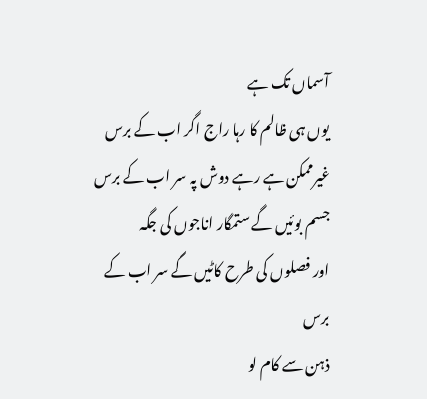آسماں تک ہے
یوں ہی ظالم کا رہا راج اگر اب کے برس
غیرممکن ہے رہے دوش پہ سر اب کے برس
جسم بوئیں گے ستمگار اناجوں کی جگہ
اور فصلوں کی طرح کاٹیں گے سر اب کے برس
ذہن سے کام لو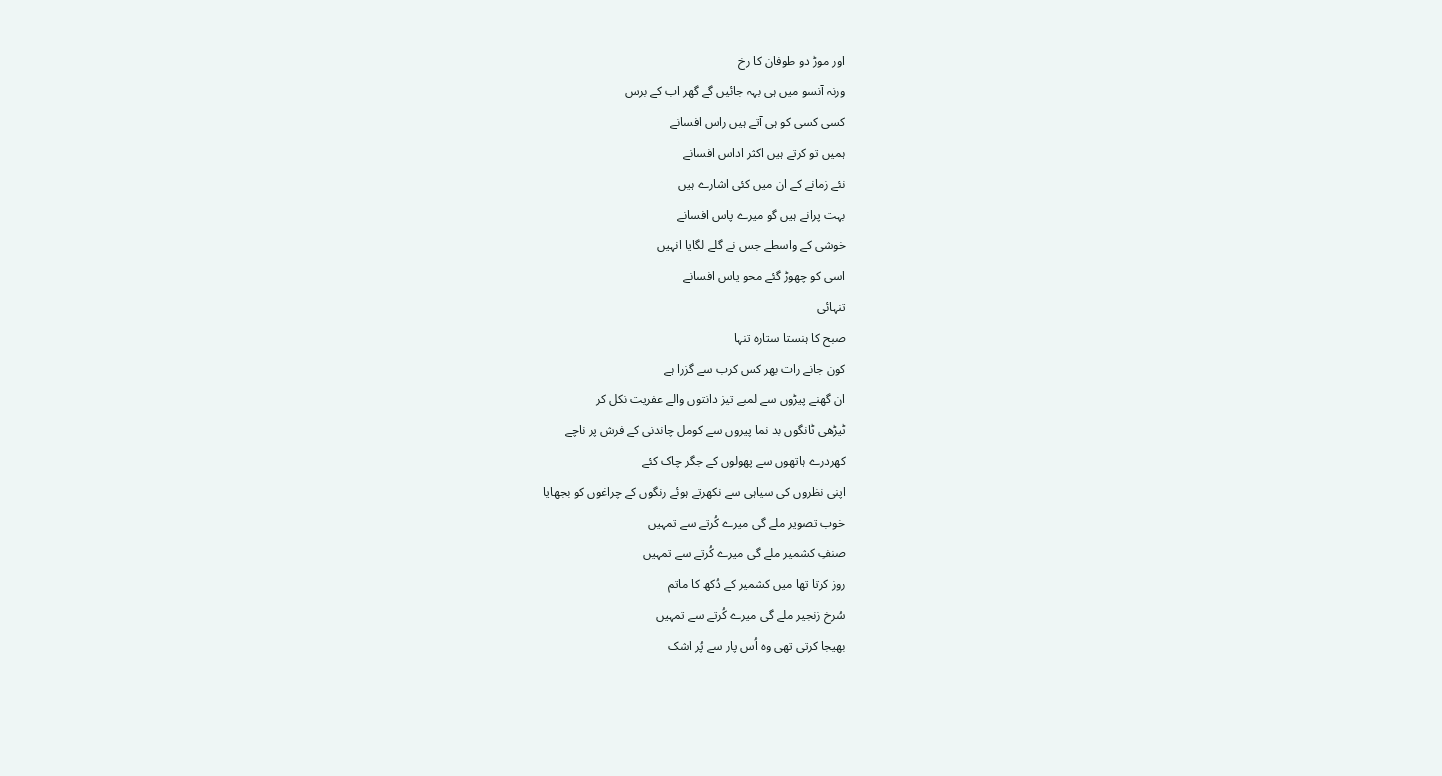اور موڑ دو طوفان کا رخ
ورنہ آنسو میں ہی بہہ جائیں گے گھر اب کے برس
کسی کسی کو ہی آتے ہیں راس افسانے
ہمیں تو کرتے ہیں اکثر اداس افسانے
نئے زمانے کے ان میں کئی اشارے ہیں
بہت پرانے ہیں گو میرے پاس افسانے
خوشی کے واسطے جس نے گلے لگایا انہیں
اسی کو چھوڑ گئے محو یاس افسانے
تنہائی
صبح کا ہنستا ستارہ تنہا
کون جانے رات بھر کس کرب سے گزرا ہے
ان گھنے پیڑوں سے لمبے تیز دانتوں والے عفریت نکل کر
ٹیڑھی ٹانگوں بد نما پیروں سے کومل چاندنی کے فرش پر ناچے
کھردرے ہاتھوں سے پھولوں کے جگر چاک کئے
اپنی نظروں کی سیاہی سے نکھرتے ہوئے رنگوں کے چراغوں کو بجھایا
خوب تصویر ملے گی میرے کُرتے سے تمہیں
صنفِ کشمیر ملے گی میرے کُرتے سے تمہیں
روز کرتا تھا میں کشمیر کے دُکھ کا ماتم
سُرخ زنجیر ملے گی میرے کُرتے سے تمہیں
بھیجا کرتی تھی وہ اُس پار سے پُر اشک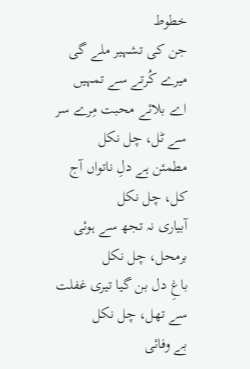خطوط
جن کی تشہیر ملے گی میرے کُرتے سے تمہیں
اے بلائے محبت مِرے سر سے ٹل، چل نکل
مطمئن ہے دلِ ناتواں آج کل، چل نکل
آبیاری نہ تجھ سے ہوئی برمحل، چل نکل
باغِ دل بن گیا تیری غفلت سے تھل، چل نکل
بے وفائی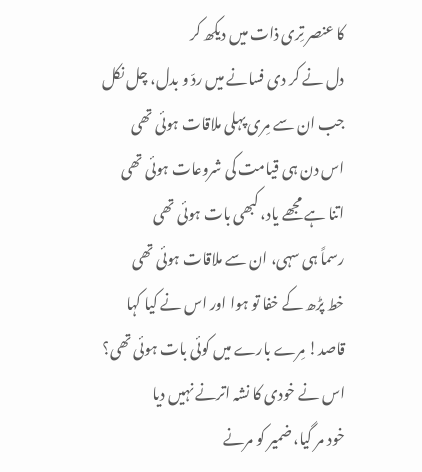کا عنصر تِری ذات میں دیکھ کر
دل نے کر دی فسانے میں ردّ و بدل، چل نکل
جب ان سے مِری پہلی ملاقات ہوئی تھی
اس دن ہی قیامت کی شروعات ہوئی تھی
اتنا ہے مجھے یاد، کبھی بات ہوئی تھی
رسماً ہی سہی، ان سے ملاقات ہوئی تھی
خط پڑھ کے خفا تو ہوا اور اس نے کیا کہا
قاصد! مِرے بارے میں کوئی بات ہوئی تھی؟
اس نے خودی کا نشہ اترنے نہیں دیا
خود مر گیا، ضمیر کو مرنے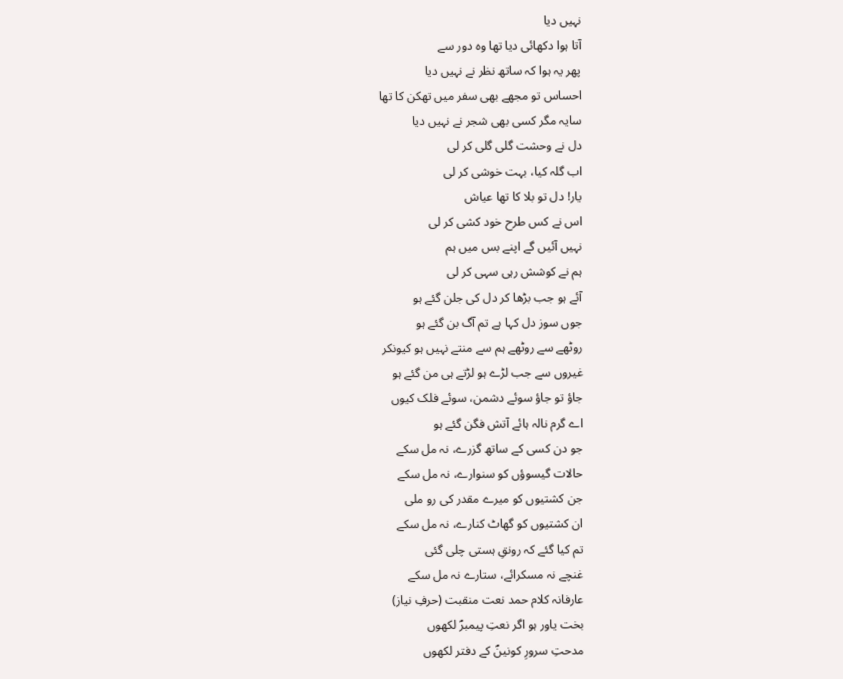نہیں دیا
آتا ہوا دکھائی دیا تھا وہ دور سے
پھر یہ ہوا کہ ساتھ نظر نے نہیں دیا
احساس تو مجھے بھی سفر میں تھکن کا تھا
سایہ مگر کسی بھی شجر نے نہیں دیا
دل نے وحشت گلی گلی کر لی
اب گلہ کیا، بہت خوشی کر لی
یار! دل تو بلا کا تھا عیاش
اس نے کس طرح خود کشی کر لی
نہیں آئیں گے اپنے بس میں ہم
ہم نے کوشش رہی سہی کر لی
آئے ہو جب بڑھا کر دل کی جلن گئے ہو
جوں سوز دل کہا ہے تم آگ بن گئے ہو
روٹھے سے روٹھے ہم سے منتے نہیں ہو کیونکر
غیروں سے جب لڑے ہو لڑتے ہی من گئے ہو
جاؤ تو جاؤ سوئے دشمن، سوئے فلک کیوں
اے گرم نالہ ہائے آتش فگن گئے ہو
جو دن کسی کے ساتھ گزرے، نہ مل سکے
حالات گیسوؤں کو سنوارے، نہ مل سکے
جن کشتیوں کو میرے مقدر کی رو ملی
ان کشتیوں کو گھاٹ کنارے، نہ مل سکے
تم کیا گئے کہ رونقِ ہستی چلی گئی
غنچے نہ مسکرائے، ستارے نہ مل سکے
عارفانہ کلام حمد نعت منقبت (حرفِ نیاز)
بخت یاور ہو اگر نعتِ پیمبرؐ لکھوں
مدحتِ سرورِ کونینؐ کے دفتر لکھوں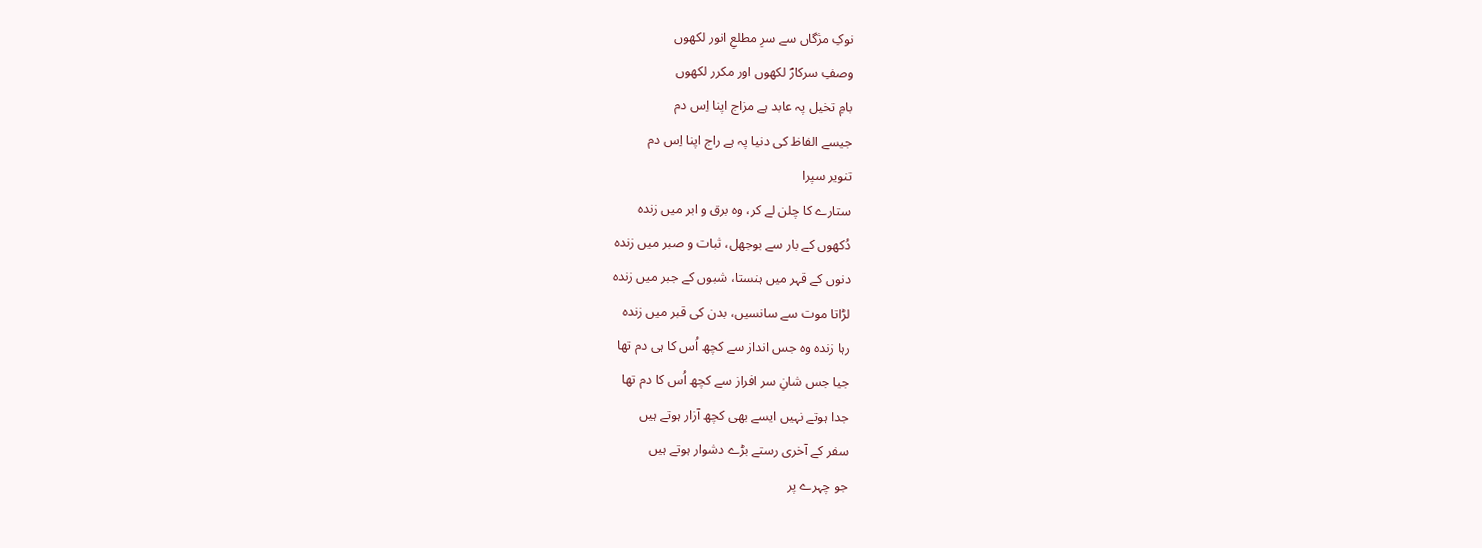نوکِ مژگاں سے سرِ مطلعِ انور لکھوں
وصفِ سرکارؐ لکھوں اور مکرر لکھوں
بامِ تخیل پہ عابد ہے مزاج اپنا اِس دم
جیسے الفاظ کی دنیا پہ ہے راج اپنا اِس دم
تنویر سپرا
ستارے کا چلن لے کر، وہ برق و ابر میں زندہ
دُکھوں کے بار سے بوجھل، ثبات و صبر میں زندہ
دنوں کے قہر میں ہنستا، شبوں کے جبر میں زندہ
لڑاتا موت سے سانسیں، بدن کی قبر میں زندہ
رہا زندہ وہ جس انداز سے کچھ اُس کا ہی دم تھا
جیا جس شانِ سر افراز سے کچھ اُس کا دم تھا
جدا ہوتے نہیں ایسے بھی کچھ آزار ہوتے ہیں
سفر کے آخری رستے بڑے دشوار ہوتے ہیں
جو چہرے پر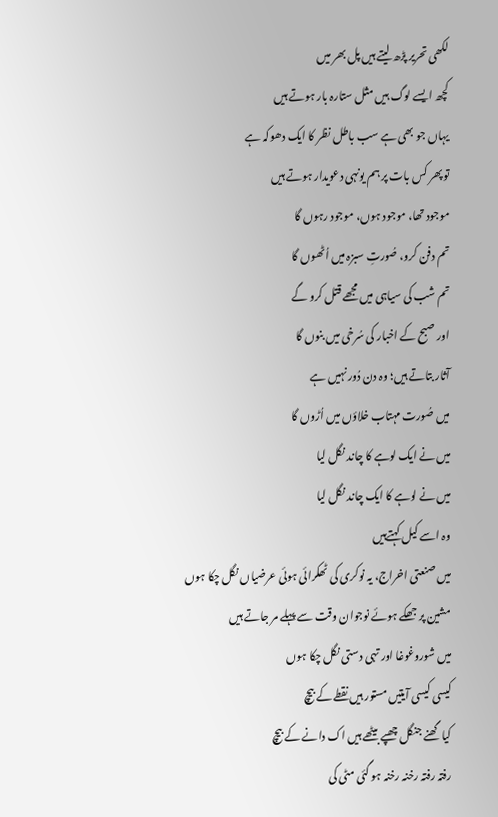لکھی تحریر پڑھ لیتے ہیں پل بھر میں
کچھ ایسے لوگ ہیں مثل ستارہ بار ہوتے ہیں
یہاں جو بھی ہے سب باطل نظر کا ایک دھوکہ ہے
تو پھر کس بات پر ہم یونہی دعویدار ہوتے ہیں
موجود تھا، موجود ہوں، موجود رہوں گا
تم دفن کرو، صُورتِ سبزہ میں اُٹھوں گا
تم شب کی سیاہی میں مجھے قتل کرو گے
اور صبح کے اخبار کی سُرخی میں بنوں گا
آثار بتاتے ہیں؛ وہ دن دُور نہیں ہے
میں صُورت مہتاب خلاؤں میں اُڑوں گا
میں نے ایک لوہے کا چاند نگل لیا
میں نے لوہے کا ایک چاند نگل لیا
وہ اسے کیل کہتےہیں
میں صنعتی اخراج، یہ نوکری کی ٹھکرائی ہوئی عرضیاں نگل چکا ہوں
مشین پر جھکے ہوئے نوجوان وقت سے پہلے مر جاتے ہیں
میں شوروغوغا اور تہی دستی نگل چکا ہوں
کیسی کیسی آیتیں مستور ہیں نقطے کے بیچ
کیا گھنے جنگل چھپے بیٹھے ہیں اک دانے کے بیچ
رفتہ رفتہ رخنہ رخنہ ہو گئی مٹی کی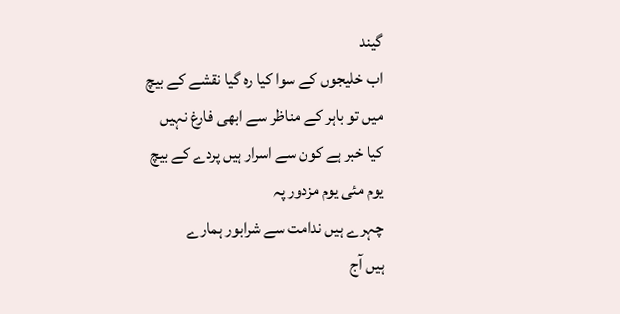گیند
اب خلیجوں کے سوا کیا رہ گیا نقشے کے بیچ
میں تو باہر کے مناظر سے ابھی فارغ نہیں
کیا خبر ہے کون سے اسرار ہیں پردے کے بیچ
یوم مئی یوم مزدور پہ
چہرے ہیں ندامت سے شرابور ہمارے
ہیں آج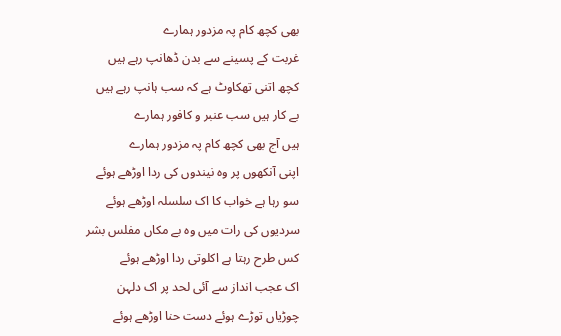بھی کچھ کام پہ مزدور ہمارے
غربت کے پسینے سے بدن ڈھانپ رہے ہیں
کچھ اتنی تھکاوٹ ہے کہ سب ہانپ رہے ہیں
بے کار ہیں سب عنبر و کافور ہمارے
ہیں آج بھی کچھ کام پہ مزدور ہمارے
اپنی آنکھوں پر وہ نیندوں کی ردا اوڑھے ہوئے
سو رہا ہے خواب کا اک سلسلہ اوڑھے ہوئے
سردیوں کی رات میں وہ بے مکاں مفلس بشر
کس طرح رہتا ہے اکلوتی ردا اوڑھے ہوئے
اک عجب انداز سے آئی لحد پر اک دلہن
چوڑیاں توڑے ہوئے دست حنا اوڑھے ہوئے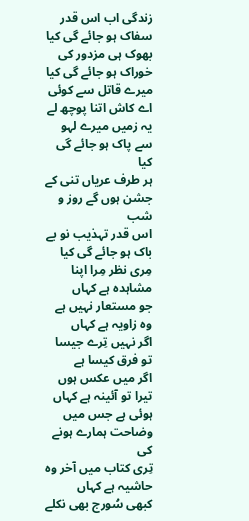زندگی اب اس قدر سفاک ہو جائے گی کیا
بھوک ہی مزدور کی خوراک ہو جائے گی کیا
میرے قاتل سے کوئی اے کاش اتنا پوچھ لے
یہ زمیں میرے لہو سے پاک ہو جائے گی کیا
ہر طرف عریاں تنی کے جشن ہوں گے روز و شب
اس قدر تہذیب نو بے باک ہو جائے گی کیا
مِری نظر مِرا اپنا مشاہدہ ہے کہاں
جو مستعار نہیں ہے وہ زاویہ ہے کہاں
اگر نہیں تِرے جیسا تو فرق کیسا ہے
اگر میں عکس ہوں تیرا تو آئینہ ہے کہاں
ہوئی ہے جس میں وضاحت ہمارے ہونے کی
تِری کتاب میں آخر وہ حاشیہ ہے کہاں
کبھی سُورج بھی نکلے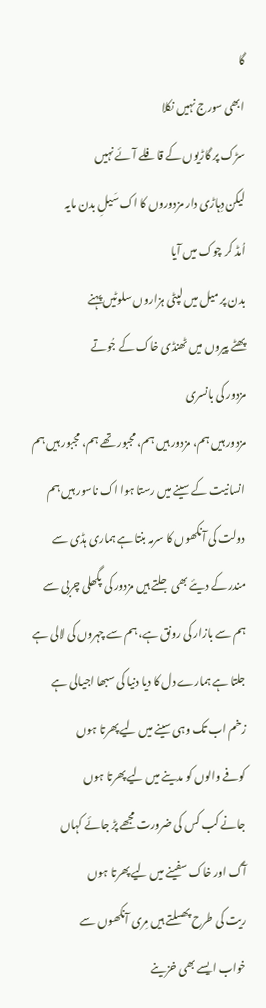گا
ابھی سورج نہیں نکلا
سڑک پر گاڑیوں کے قافلے آئے نہیں
لیکن دِہاڑی دار مزدوروں کا اک سَیلِ بدن مایہ
اُمڈ کر چوک میں آیا
بدن پر میل میں لپٹی ہزاروں سلوٹیں پہنے
پھٹے پیروں میں ٹھنڈی خاک کے جُوتے
مزدور کی بانسری
مزدور ہیں ہم، مزدور ہیں ہم، مجبور تھے ہم، مجبور ہیں ہم
انسانیت کے سینے میں رستا ہوا اک ناسور ہیں ہم
دولت کی آنکھوں کا سرمہ بنتا ہے ہماری ہڈی سے
مندر کے دیئے بھی جلتے ہیں مزدور کی پگھلی چربی سے
ہم سے بازار کی رونق ہے، ہم سے چہروں کی لالی ہے
جلتا ہے ہمارے دل کا دیا دنیا کی سبھا اجیالی ہے
زخم اب تک وہی سینے میں لیے پھرتا ہوں
کوفے والوں کو مدینے میں لیے پھرتا ہوں
جانے کب کس کی ضرورت مجھے پڑ جائے کہاں
آگ اور خاک سفینے میں لیے پھرتا ہوں
ریت کی طرح پھسلتے ہیں مِری آنکھوں سے
خواب ایسے بھی خزینے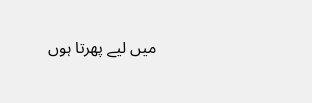میں لیے پھرتا ہوں